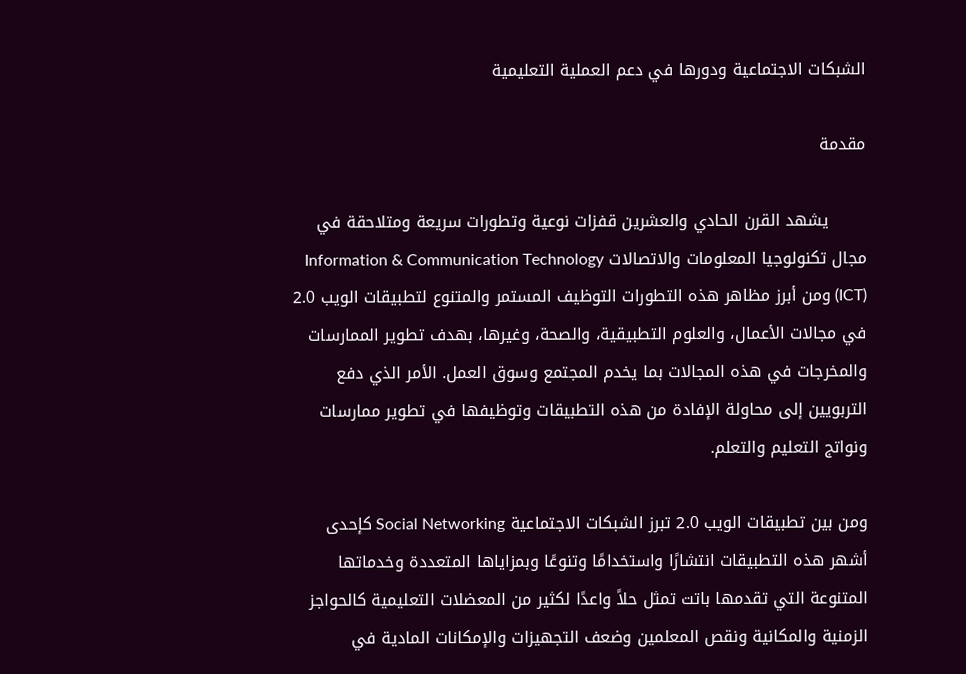الشبكات الاجتماعية ودورها في دعم العملية التعليمية

مقدمة

       يشهد القرن الحادي والعشرين قفزات نوعية وتطورات سريعة ومتلاحقة في مجال تكنولوجيا المعلومات والاتصالات Information & Communication Technology (ICT) ومن أبرز مظاهر هذه التطورات التوظيف المستمر والمتنوع لتطبيقات الويب 2.0 في مجالات الأعمال، والعلوم التطبيقية، والصحة، وغيرها، بهدف تطوير الممارسات والمخرجات في هذه المجالات بما يخدم المجتمع وسوق العمل. الأمر الذي دفع التربويين إلى محاولة الإفادة من هذه التطبيقات وتوظيفها في تطوير ممارسات ونواتج التعليم والتعلم.

ومن بين تطبيقات الويب 2.0 تبرز الشبكات الاجتماعية Social Networking كإحدى أشهر هذه التطبيقات انتشارًا واستخدامًا وتنوعًا وبمزاياها المتعددة وخدماتها المتنوعة التي تقدمها باتت تمثل حلاً واعدًا لكثير من المعضلات التعليمية كالحواجز الزمنية والمكانية ونقص المعلمين وضعف التجهيزات والإمكانات المادية في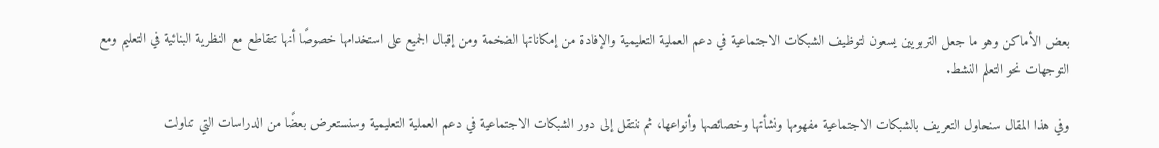بعض الأماكن وهو ما جعل التربويين يسعون لتوظيف الشبكات الاجتماعية في دعم العملية التعليمية والإفادة من إمكاناتها الضخمة ومن إقبال الجميع على استخدامها خصوصًا أنها تتقاطع مع النظرية البنائية في التعليم ومع التوجهات نحو التعلم النشط.

وفي هذا المقال سنحاول التعريف بالشبكات الاجتماعية مفهومها ونشأتها وخصائصها وأنواعها، ثم ننتقل إلى دور الشبكات الاجتماعية في دعم العملية التعليمية وسنستعرض بعضًا من الدراسات التي تناولت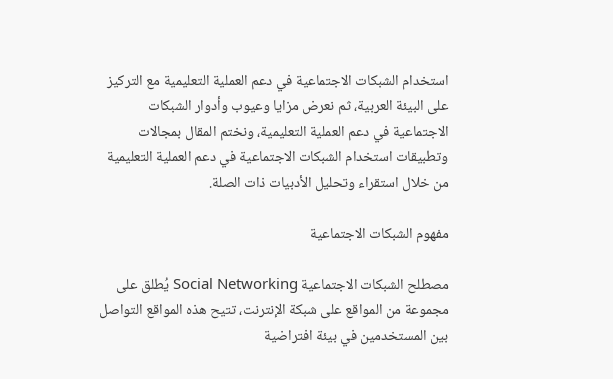استخدام الشبكات الاجتماعية في دعم العملية التعليمية مع التركيز على البيئة العربية، ثم نعرض مزايا وعيوب وأدوار الشبكات الاجتماعية في دعم العملية التعليمية، ونختم المقال بمجالات وتطبيقات استخدام الشبكات الاجتماعية في دعم العملية التعليمية من خلال استقراء وتحليل الأدبيات ذات الصلة.

مفهوم الشبكات الاجتماعية

مصطلح الشبكات الاجتماعية Social Networking يُطلق على مجموعة من المواقع على شبكة الإنترنت، تتيح هذه المواقع التواصل بين المستخدمين في بيئة افتراضية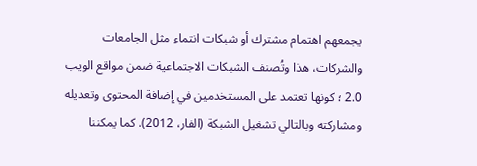يجمعهم اهتمام مشترك أو شبكات انتماء مثل الجامعات والشركات، هذا وتُصنف الشبكات الاجتماعية ضمن مواقع الويب 2.0 ؛ كونها تعتمد على المستخدمين في إضافة المحتوى وتعديله ومشاركته وبالتالي تشغيل الشبكة (الفار، 2012). كما يمكننا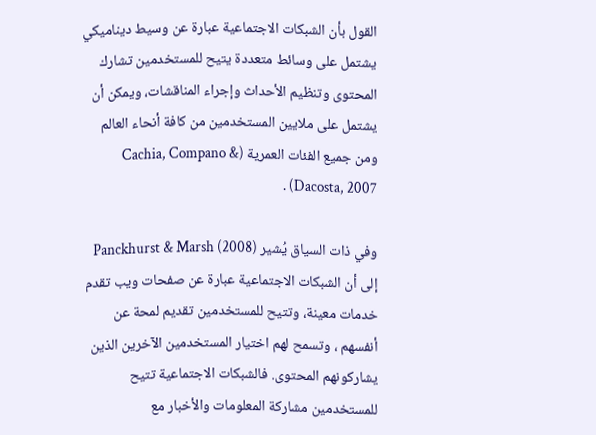القول بأن الشبكات الاجتماعية عبارة عن وسيط ديناميكي يشتمل على وسائط متعددة يتيح للمستخدمين تشارك المحتوى وتنظيم الأحداث وإجراء المناقشات، ويمكن أن يشتمل على ملايين المستخدمين من كافة أنحاء العالم ومن جميع الفئات العمرية (Cachia, Compano & Dacosta, 2007) .

وفي ذات السياق يُشير Panckhurst & Marsh (2008) إلى أن الشبكات الاجتماعية عبارة عن صفحات ويب تقدم خدمات معينة، وتتيح للمستخدمين تقديم لمحة عن أنفسهم ، وتسمح لهم اختيار المستخدمين الآخرين الذين يشاركونهم المحتوى. فالشبكات الاجتماعية تتيح للمستخدمين مشاركة المعلومات والأخبار مع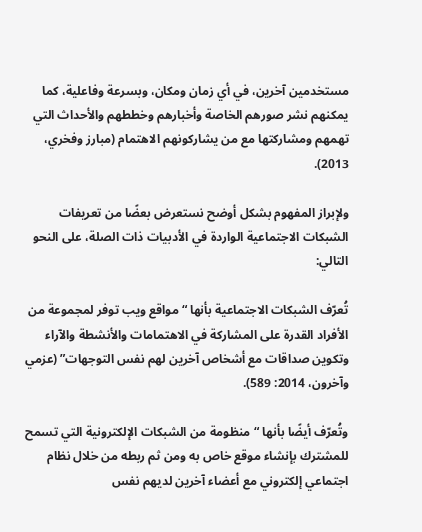مستخدمين آخرين، في أي زمان ومكان، وبسرعة وفاعلية، كما يمكنهم نشر صورهم الخاصة وأخبارهم وخططهم والأحداث التي تهمهم ومشاركتها مع من يشاركونهم الاهتمام (مبارز وفخري، 2013).

ولإبراز المفهوم بشكل أوضح نستعرض بعضًا من تعريفات الشبكات الاجتماعية الواردة في الأدبيات ذات الصلة، على النحو التالي:

تُعرّف الشبكات الاجتماعية بأنها “مواقع ويب توفر لمجموعة من الأفراد القدرة على المشاركة في الاهتمامات والأنشطة والآراء وتكوين صداقات مع أشخاص آخرين لهم نفس التوجهات” (عزمي وآخرون، 2014: 589).

وتُعرّف أيضًا بأنها “منظومة من الشبكات الإلكترونية التي تسمح للمشترك بإنشاء موقع خاص به ومن ثم ربطه من خلال نظام اجتماعي إلكتروني مع أعضاء آخرين لديهم نفس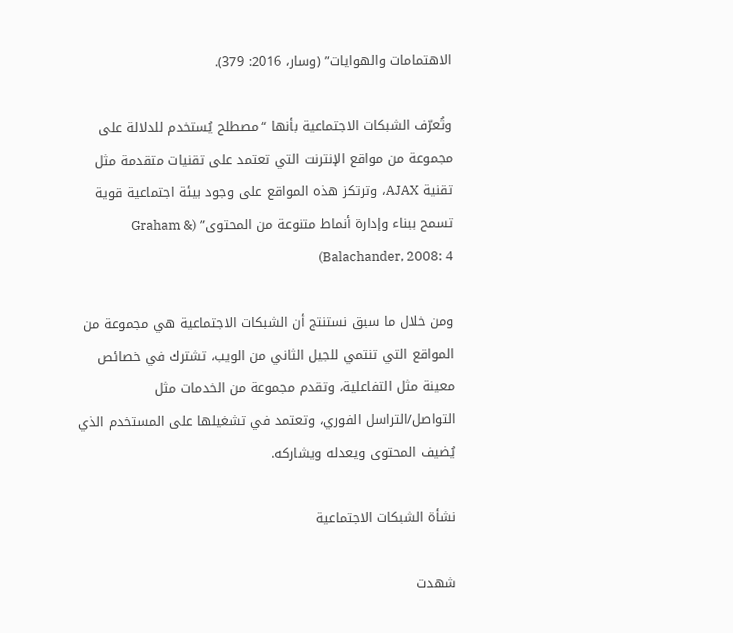الاهتمامات والهوايات” (وسار، 2016: 379).

وتُعرّف الشبكات الاجتماعية بأنها “مصطلح يُستخدم للدلالة على مجموعة من مواقع الإنترنت التي تعتمد على تقنيات متقدمة مثل تقنية AJAX، وترتكز هذه المواقع على وجود بيئة اجتماعية قوية تسمح ببناء وإدارة أنماط متنوعة من المحتوى” (Graham & Balachander, 2008: 4)

ومن خلال ما سبق نستنتج أن الشبكات الاجتماعية هي مجموعة من المواقع التي تنتمي للجيل الثاني من الويب، تشترك في خصائص معينة مثل التفاعلية، وتقدم مجموعة من الخدمات مثل التواصل/التراسل الفوري، وتعتمد في تشغيلها على المستخدم الذي يُضيف المحتوى ويعدله ويشاركه.

نشأة الشبكات الاجتماعية

شهدت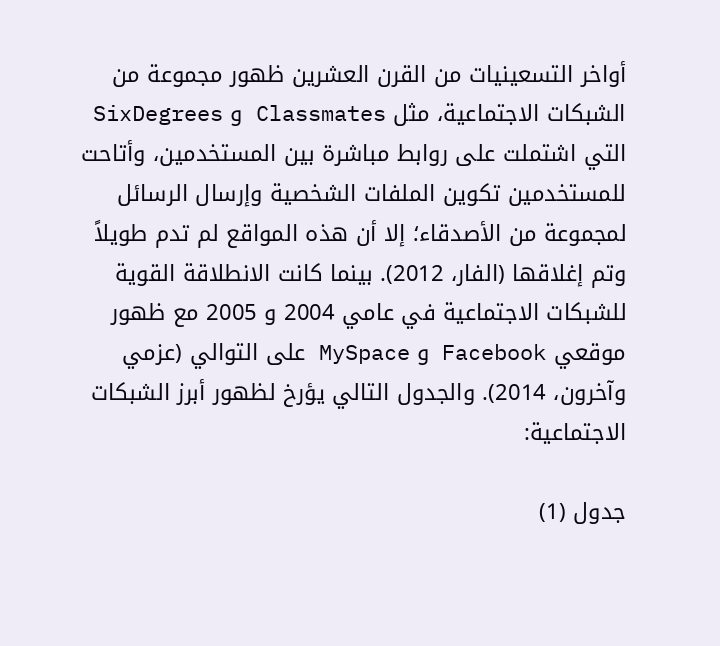أواخر التسعينيات من القرن العشرين ظهور مجموعة من الشبكات الاجتماعية، مثل Classmates و SixDegrees التي اشتملت على روابط مباشرة بين المستخدمين، وأتاحت للمستخدمين تكوين الملفات الشخصية وإرسال الرسائل لمجموعة من الأصدقاء؛ إلا أن هذه المواقع لم تدم طويلاً وتم إغلاقها (الفار، 2012). بينما كانت الانطلاقة القوية للشبكات الاجتماعية في عامي 2004 و 2005 مع ظهور موقعي Facebook و MySpace على التوالي (عزمي وآخرون، 2014). والجدول التالي يؤرخ لظهور أبرز الشبكات الاجتماعية:

جدول (1)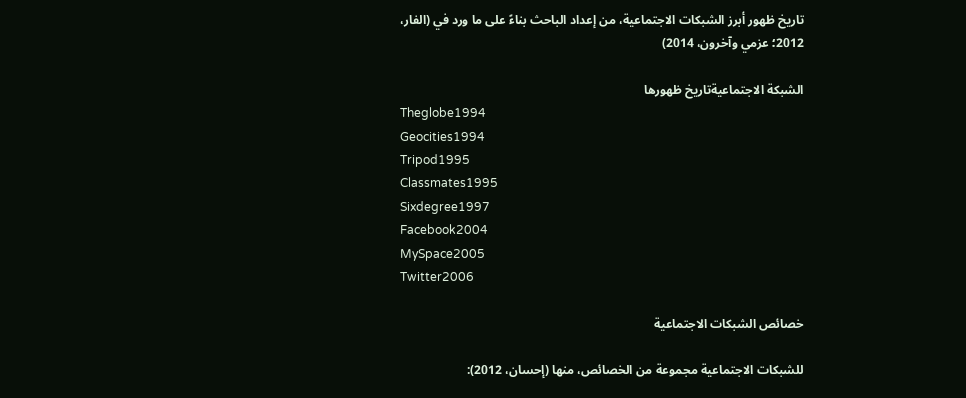تاريخ ظهور أبرز الشبكات الاجتماعية، من إعداد الباحث بناءً على ما ورد في (الفار، 2012؛ عزمي وآخرون، 2014)

الشبكة الاجتماعيةتاريخ ظهورها
Theglobe1994
Geocities1994
Tripod1995
Classmates1995
Sixdegree1997
Facebook2004
MySpace2005
Twitter2006

خصائص الشبكات الاجتماعية

للشبكات الاجتماعية مجموعة من الخصائص، منها (إحسان، 2012):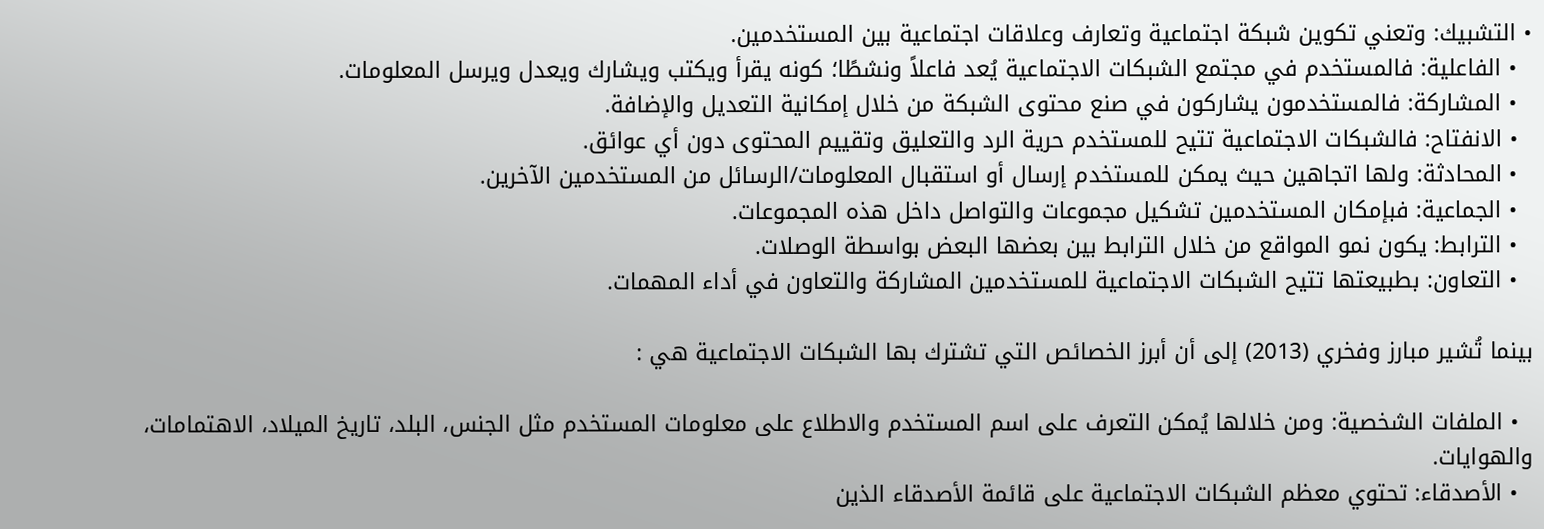• التشبيك: وتعني تكوين شبكة اجتماعية وتعارف وعلاقات اجتماعية بين المستخدمين.
  • الفاعلية: فالمستخدم في مجتمع الشبكات الاجتماعية يُعد فاعلاً ونشطًا؛ كونه يقرأ ويكتب ويشارك ويعدل ويرسل المعلومات.
  • المشاركة: فالمستخدمون يشاركون في صنع محتوى الشبكة من خلال إمكانية التعديل والإضافة.
  • الانفتاح: فالشبكات الاجتماعية تتيح للمستخدم حرية الرد والتعليق وتقييم المحتوى دون أي عوائق.
  • المحادثة: ولها اتجاهين حيث يمكن للمستخدم إرسال أو استقبال المعلومات/الرسائل من المستخدمين الآخرين.
  • الجماعية: فبإمكان المستخدمين تشكيل مجموعات والتواصل داخل هذه المجموعات.
  • الترابط: يكون نمو المواقع من خلال الترابط بين بعضها البعض بواسطة الوصلات.
  • التعاون: بطبيعتها تتيح الشبكات الاجتماعية للمستخدمين المشاركة والتعاون في أداء المهمات.

بينما تُشير مبارز وفخري (2013) إلى أن أبرز الخصائص التي تشترك بها الشبكات الاجتماعية هي :

  • الملفات الشخصية: ومن خلالها يُمكن التعرف على اسم المستخدم والاطلاع على معلومات المستخدم مثل الجنس، البلد، تاريخ الميلاد، الاهتمامات، والهوايات.
  • الأصدقاء: تحتوي معظم الشبكات الاجتماعية على قائمة الأصدقاء الذين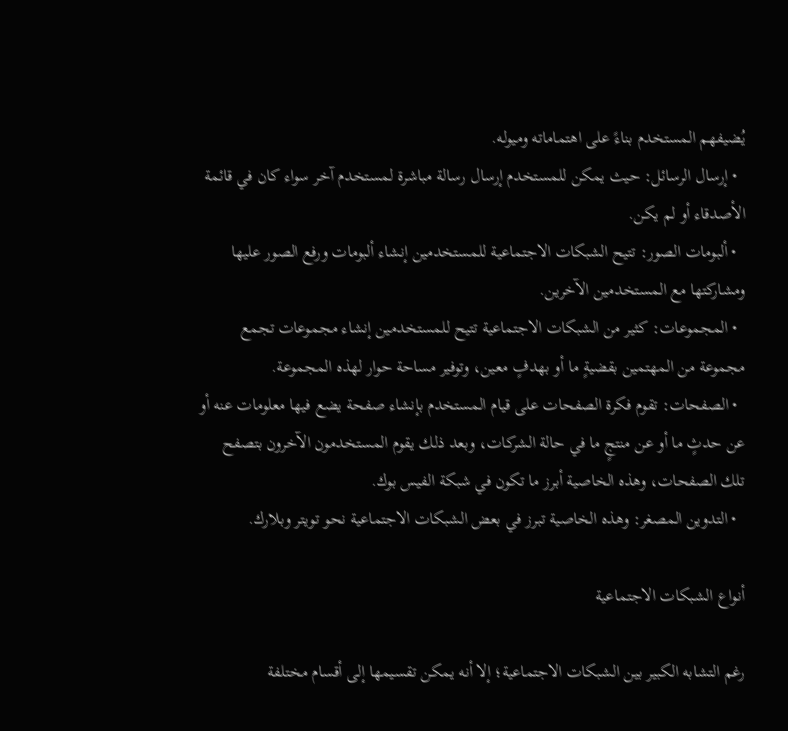يُضيفهم المستخدم بناءً على اهتماماته وميوله.
  • إرسال الرسائل: حيث يمكن للمستخدم إرسال رسالة مباشرة لمستخدم آخر سواء كان في قائمة الأصدقاء أو لم يكن.
  • ألبومات الصور: تتيح الشبكات الاجتماعية للمستخدمين إنشاء ألبومات ورفع الصور عليها ومشاركتها مع المستخدمين الآخرين.
  • المجموعات: كثير من الشبكات الاجتماعية تتيح للمستخدمين إنشاء مجموعات تجمع مجموعة من المهتمين بقضيةٍ ما أو بهدفٍ معين، وتوفير مساحة حوار لهذه المجموعة.
  • الصفحات: تقوم فكرة الصفحات على قيام المستخدم بإنشاء صفحة يضع فيها معلومات عنه أو عن حدثٍ ما أو عن منتجٍ ما في حالة الشركات، وبعد ذلك يقوم المستخدمون الآخرون بتصفح تلك الصفحات، وهذه الخاصية أبرز ما تكون في شبكة الفيس بوك.
  • التدوين المصغر: وهذه الخاصية تبرز في بعض الشبكات الاجتماعية نحو تويتر وبلارك.

أنواع الشبكات الاجتماعية

رغم التشابه الكبير بين الشبكات الاجتماعية؛ إلا أنه يمكن تقسيمها إلى أقسام مختلفة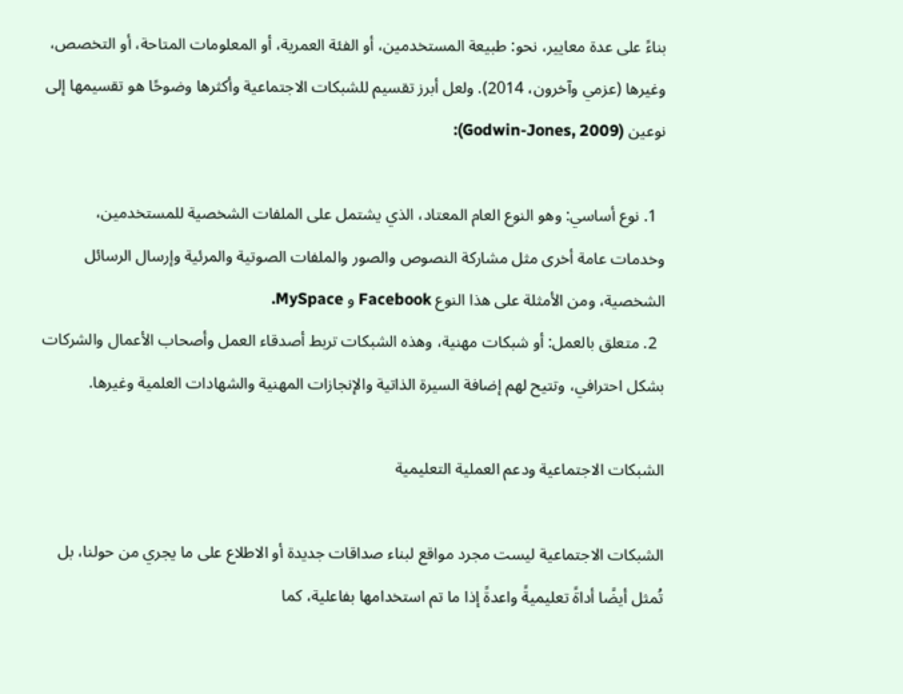بناءً على عدة معايير، نحو: طبيعة المستخدمين، أو الفئة العمرية، أو المعلومات المتاحة، أو التخصص، وغيرها (عزمي وآخرون، 2014). ولعل أبرز تقسيم للشبكات الاجتماعية وأكثرها وضوحًا هو تقسيمها إلى نوعين (Godwin-Jones, 2009):

  1. نوع أساسي: وهو النوع العام المعتاد، الذي يشتمل على الملفات الشخصية للمستخدمين، وخدمات عامة أخرى مثل مشاركة النصوص والصور والملفات الصوتية والمرئية وإرسال الرسائل الشخصية، ومن الأمثلة على هذا النوع Facebook و MySpace.
  2. متعلق بالعمل: أو شبكات مهنية، وهذه الشبكات تربط أصدقاء العمل وأصحاب الأعمال والشركات بشكل احترافي، وتتيح لهم إضافة السيرة الذاتية والإنجازات المهنية والشهادات العلمية وغيرها.

الشبكات الاجتماعية ودعم العملية التعليمية

الشبكات الاجتماعية ليست مجرد مواقع لبناء صداقات جديدة أو الاطلاع على ما يجري من حولنا، بل تُمثل أيضًا أداةً تعليميةً واعدةً إذا ما تم استخدامها بفاعلية، كما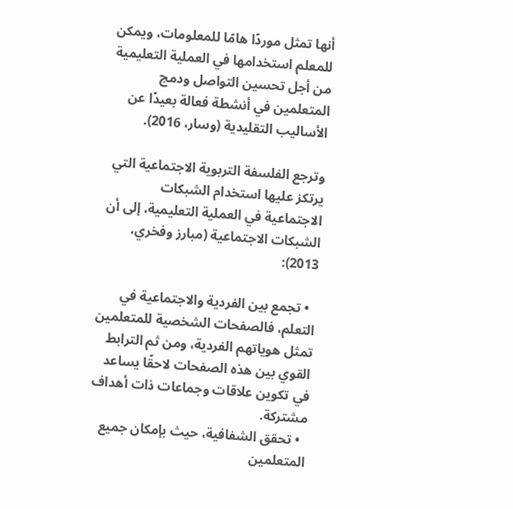أنها تمثل موردًا هامًا للمعلومات، ويمكن للمعلم استخدامها في العملية التعليمية من أجل تحسين التواصل ودمج المتعلمين في أنشطة فعالة بعيدًا عن الأساليب التقليدية (وسار، 2016).

وترجع الفلسفة التربوية الاجتماعية التي يرتكز عليها استخدام الشبكات الاجتماعية في العملية التعليمية، إلى أن الشبكات الاجتماعية (مبارز وفخري، 2013):

  • تجمع بين الفردية والاجتماعية في التعلم، فالصفحات الشخصية للمتعلمين تمثل هوياتهم الفردية، ومن ثم الترابط القوي بين هذه الصفحات لاحقًا يساعد في تكوين علاقات وجماعات ذات أهداف مشتركة.
  • تحقق الشفافية، حيث بإمكان جميع المتعلمين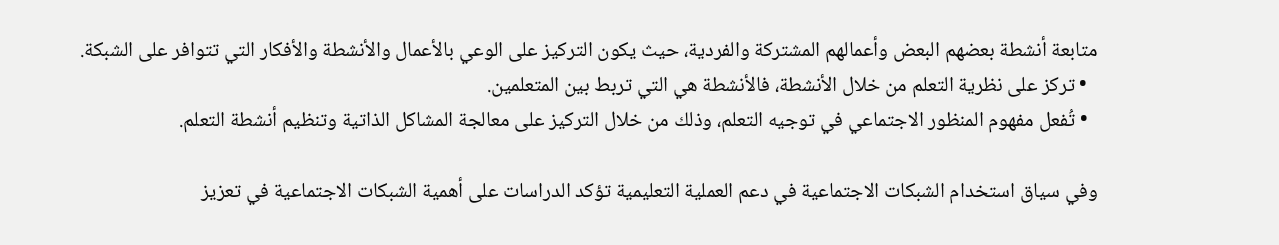متابعة أنشطة بعضهم البعض وأعمالهم المشتركة والفردية، حيث يكون التركيز على الوعي بالأعمال والأنشطة والأفكار التي تتوافر على الشبكة.
  • تركز على نظرية التعلم من خلال الأنشطة، فالأنشطة هي التي تربط بين المتعلمين.
  • تُفعل مفهوم المنظور الاجتماعي في توجيه التعلم، وذلك من خلال التركيز على معالجة المشاكل الذاتية وتنظيم أنشطة التعلم.

وفي سياق استخدام الشبكات الاجتماعية في دعم العملية التعليمية تؤكد الدراسات على أهمية الشبكات الاجتماعية في تعزيز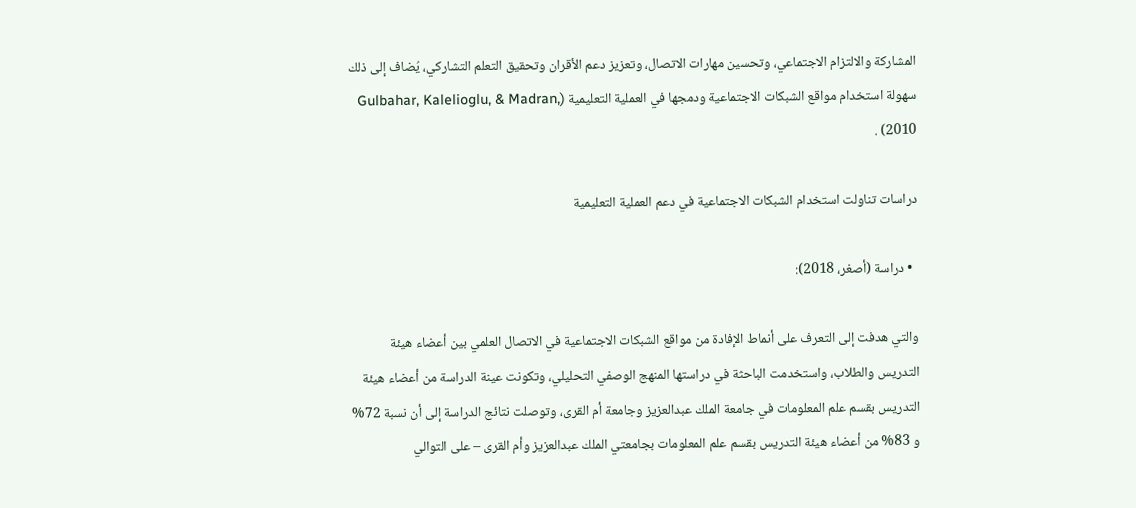المشاركة والالتزام الاجتماعي، وتحسين مهارات الاتصال، وتعزيز دعم الأقران وتحقيق التعلم التشاركي، يُضاف إلى ذلك سهولة استخدام مواقع الشبكات الاجتماعية ودمجها في العملية التعليمية (Gulbahar, Kalelioglu, & Madran, 2010) .

دراسات تناولت استخدام الشبكات الاجتماعية في دعم العملية التعليمية

  • دراسة (أصغر، 2018):

والتي هدفت إلى التعرف على أنماط الإفادة من مواقع الشبكات الاجتماعية في الاتصال العلمي بين أعضاء هيئة التدريس والطلاب، واستخدمت الباحثة في دراستها المنهج الوصفي التحليلي، وتكونت عينة الدراسة من أعضاء هيئة التدريس بقسم علم المعلومات في جامعة الملك عبدالعزيز وجامعة أم القرى، وتوصلت نتائج الدراسة إلى أن نسبة 72% و 83% من أعضاء هيئة التدريس بقسم علم المعلومات بجامعتي الملك عبدالعزيز وأم القرى – على التوالي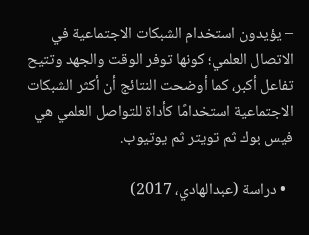– يؤيدون استخدام الشبكات الاجتماعية في الاتصال العلمي؛ كونها توفر الوقت والجهد وتتيح تفاعل أكبر، كما أوضحت النتائج أن أكثر الشبكات الاجتماعية استخدامًا كأداة للتواصل العلمي هي فيس بوك ثم تويتر ثم يوتيوب.

  • دراسة (عبدالهادي، 2017)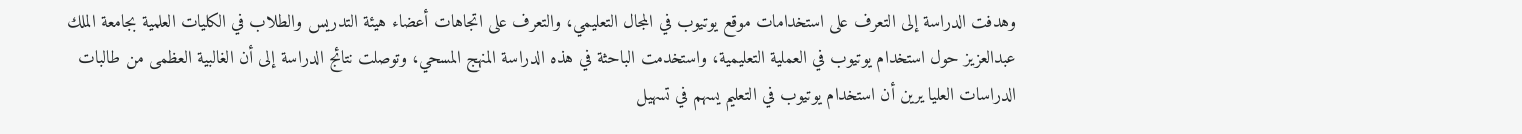وهدفت الدراسة إلى التعرف على استخدامات موقع يوتيوب في المجال التعليمي، والتعرف على اتجاهات أعضاء هيئة التدريس والطلاب في الكليات العلمية بجامعة الملك عبدالعزيز حول استخدام يوتيوب في العملية التعليمية، واستخدمت الباحثة في هذه الدراسة المنهج المسحي، وتوصلت نتائج الدراسة إلى أن الغالبية العظمى من طالبات الدراسات العليا يرين أن استخدام يوتيوب في التعليم يسهم في تسهيل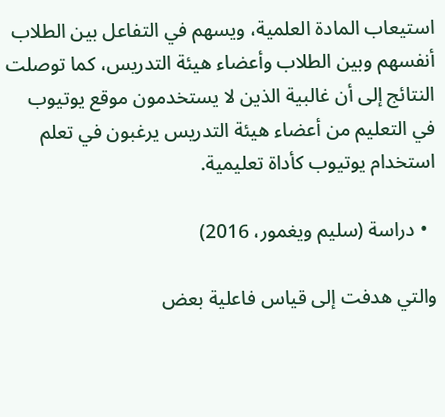استيعاب المادة العلمية، ويسهم في التفاعل بين الطلاب أنفسهم وبين الطلاب وأعضاء هيئة التدريس، كما توصلت النتائج إلى أن غالبية الذين لا يستخدمون موقع يوتيوب في التعليم من أعضاء هيئة التدريس يرغبون في تعلم استخدام يوتيوب كأداة تعليمية.

  • دراسة (سليم ويغمور، 2016)

والتي هدفت إلى قياس فاعلية بعض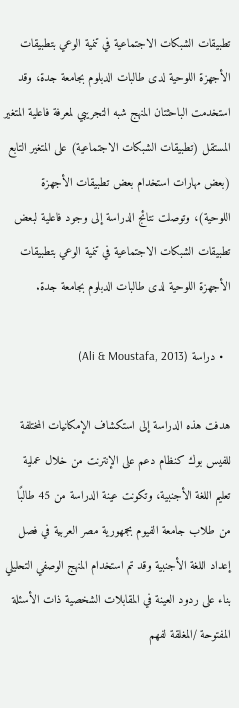تطبيقات الشبكات الاجتماعية في تنمية الوعي بتطبيقات الأجهزة اللوحية لدى طالبات الدبلوم بجامعة جدة، وقد استخدمت الباحثتان المنهج شبه التجريبي لمعرفة فاعلية المتغير المستقل (تطبيقات الشبكات الاجتماعية) على المتغير التابع (بعض مهارات استخدام بعض تطبيقات الأجهزة اللوحية)، وتوصلت نتائج الدراسة إلى وجود فاعلية لبعض تطبيقات الشبكات الاجتماعية في تنمية الوعي بتطبيقات الأجهزة اللوحية لدى طالبات الدبلوم بجامعة جدة.

  • دراسة (Ali & Moustafa, 2013)

هدفت هذه الدراسة إلى استكشاف الإمكانيات المختلفة للفيس بوك كنظام دعم على الإنترنت من خلال عملية تعليم اللغة الأجنبية، وتكونت عينة الدراسة من 45 طالبًا من طلاب جامعة الفيوم بجمهورية مصر العربية في فصل إعداد اللغة الأجنبية وقد تم استخدام المنهج الوصفي التحليلي بناء على ردود العينة في المقابلات الشخصية ذات الأسئلة المفتوحة /المغلقة لفهم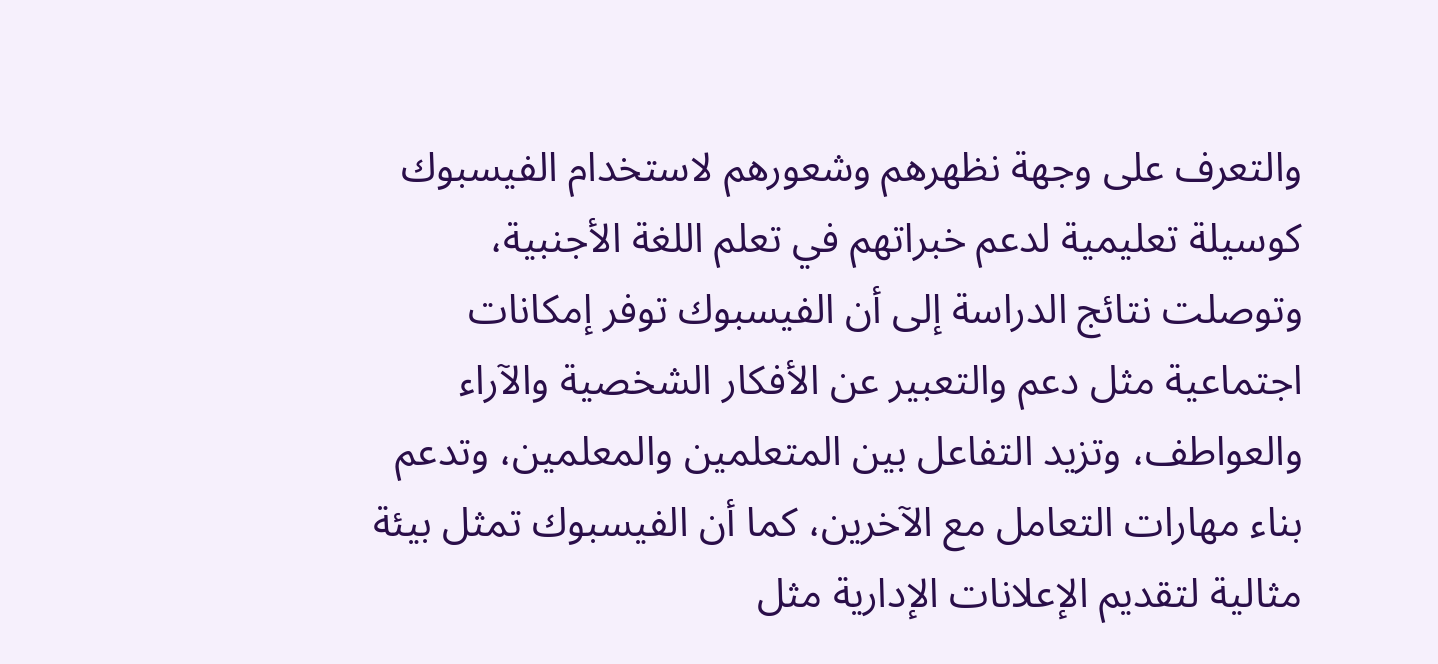والتعرف على وجهة نظهرهم وشعورهم لاستخدام الفيسبوك كوسيلة تعليمية لدعم خبراتهم في تعلم اللغة الأجنبية، وتوصلت نتائج الدراسة إلى أن الفيسبوك توفر إمكانات اجتماعية مثل دعم والتعبير عن الأفكار الشخصية والآراء والعواطف، وتزيد التفاعل بين المتعلمين والمعلمين، وتدعم بناء مهارات التعامل مع الآخرين، كما أن الفيسبوك تمثل بيئة مثالية لتقديم الإعلانات الإدارية مثل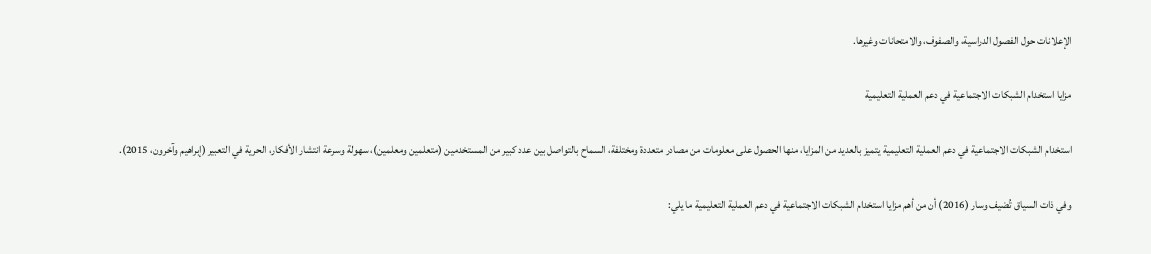الإعلانات حول الفصول الدراسية، والصفوف، والامتحانات وغيرها.

مزايا استخدام الشبكات الاجتماعية في دعم العملية التعليمية

استخدام الشبكات الاجتماعية في دعم العملية التعليمية يتميز بالعديد من المزايا، منها الحصول على معلومات من مصادر متعددة ومختلفة، السماح بالتواصل بين عدد كبير من المستخدمين (متعلمين ومعلمين)، سهولة وسرعة انتشار الأفكار، الحرية في التعبير (إبراهيم وآخرون، 2015).

وفي ذات السياق تُضيف وسار (2016) أن من أهم مزايا استخدام الشبكات الاجتماعية في دعم العملية التعليمية ما يلي: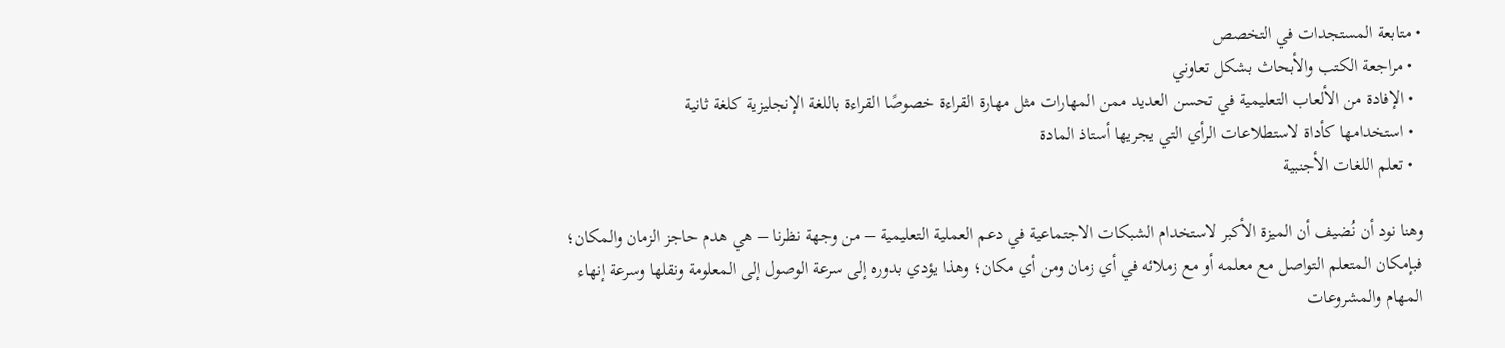• متابعة المستجدات في التخصص
  • مراجعة الكتب والأبحاث بشكل تعاوني
  • الإفادة من الألعاب التعليمية في تحسن العديد ممن المهارات مثل مهارة القراءة خصوصًا القراءة باللغة الإنجليزية كلغة ثانية
  • استخدامها كأداة لاستطلاعات الرأي التي يجريها أستاذ المادة
  • تعلم اللغات الأجنبية

وهنا نود أن نُضيف أن الميزة الأكبر لاستخدام الشبكات الاجتماعية في دعم العملية التعليمية – من وجهة نظرنا – هي هدم حاجز الزمان والمكان؛ فبإمكان المتعلم التواصل مع معلمه أو مع زملائه في أي زمان ومن أي مكان؛ وهذا يؤدي بدوره إلى سرعة الوصول إلى المعلومة ونقلها وسرعة إنهاء المهام والمشروعات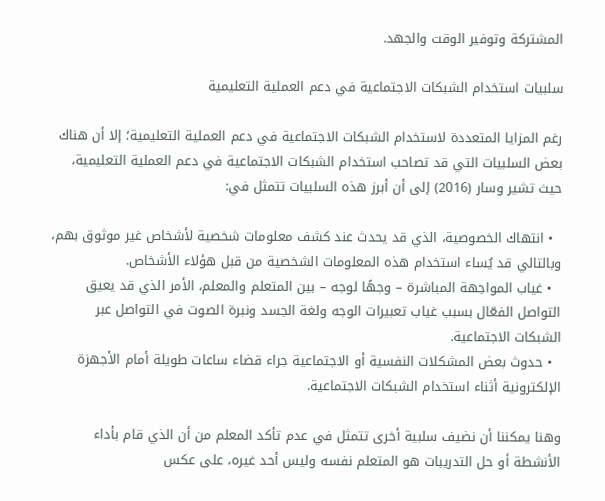المشتركة وتوفير الوقت والجهد.

سلبيات استخدام الشبكات الاجتماعية في دعم العملية التعليمية

رغم المزايا المتعددة لاستخدام الشبكات الاجتماعية في دعم العملية التعليمية؛ إلا أن هناك بعض السلبيات التي قد تصاحب استخدام الشبكات الاجتماعية في دعم العملية التعليمية، حيث تشير وسار (2016) إلى أن أبرز هذه السلبيات تتمثل في:

  • انتهاك الخصوصية، الذي قد يحدث عند كشف معلومات شخصية لأشخاص غير موثوق بهم، وبالتالي قد يُساء استخدام هذه المعلومات الشخصية من قبل هؤلاء الأشخاص.
  • غياب المواجهة المباشرة – وجهًا لوجه – بين المتعلم والمعلم، الأمر الذي قد يعيق التواصل الفعّال بسبب غياب تعبيرات الوجه ولغة الجسد ونبرة الصوت في التواصل عبر الشبكات الاجتماعية.
  • حدوث بعض المشكلات النفسية أو الاجتماعية جراء قضاء ساعات طويلة أمام الأجهزة الإلكترونية أثناء استخدام الشبكات الاجتماعية.

وهنا يمكننا أن نضيف سلبية أخرى تتمثل في عدم تأكد المعلم من أن الذي قام بأداء الأنشطة أو حل التدريبات هو المتعلم نفسه وليس أحد غيره، على عكس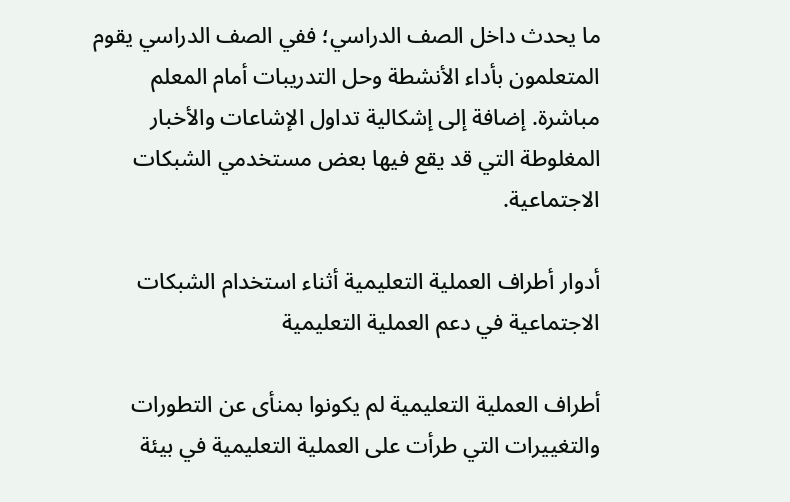ما يحدث داخل الصف الدراسي؛ ففي الصف الدراسي يقوم المتعلمون بأداء الأنشطة وحل التدريبات أمام المعلم مباشرة. إضافة إلى إشكالية تداول الإشاعات والأخبار المغلوطة التي قد يقع فيها بعض مستخدمي الشبكات الاجتماعية.

أدوار أطراف العملية التعليمية أثناء استخدام الشبكات الاجتماعية في دعم العملية التعليمية

أطراف العملية التعليمية لم يكونوا بمنأى عن التطورات والتغييرات التي طرأت على العملية التعليمية في بيئة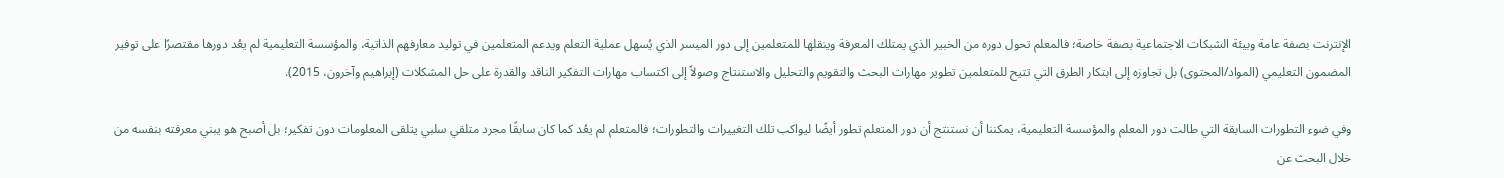الإنترنت بصفة عامة وبيئة الشبكات الاجتماعية بصفة خاصة؛ فالمعلم تحول دوره من الخبير الذي يمتلك المعرفة وينقلها للمتعلمين إلى دور الميسر الذي يُسهل عملية التعلم ويدعم المتعلمين في توليد معارفهم الذاتية، والمؤسسة التعليمية لم يعُد دورها مقتصرًا على توفير المضمون التعليمي (المواد/المحتوى) بل تجاوزه إلى ابتكار الطرق التي تتيح للمتعلمين تطوير مهارات البحث والتقويم والتحليل والاستنتاج وصولاً إلى اكتساب مهارات التفكير الناقد والقدرة على حل المشكلات (إبراهيم وآخرون، 2015).

وفي ضوء التطورات السابقة التي طالت دور المعلم والمؤسسة التعليمية، يمكننا أن نستنتج أن دور المتعلم تطور أيضًا ليواكب تلك التغييرات والتطورات؛ فالمتعلم لم يعُد كما كان سابقًا مجرد متلقي سلبي يتلقى المعلومات دون تفكير؛ بل أصبح هو يبني معرفته بنفسه من خلال البحث عن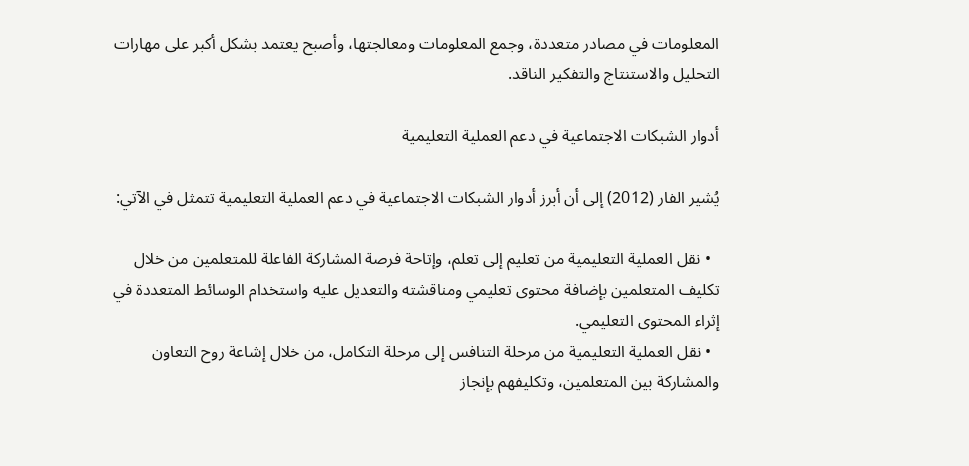المعلومات في مصادر متعددة، وجمع المعلومات ومعالجتها، وأصبح يعتمد بشكل أكبر على مهارات التحليل والاستنتاج والتفكير الناقد.

أدوار الشبكات الاجتماعية في دعم العملية التعليمية

يُشير الفار (2012) إلى أن أبرز أدوار الشبكات الاجتماعية في دعم العملية التعليمية تتمثل في الآتي:

  • نقل العملية التعليمية من تعليم إلى تعلم، وإتاحة فرصة المشاركة الفاعلة للمتعلمين من خلال تكليف المتعلمين بإضافة محتوى تعليمي ومناقشته والتعديل عليه واستخدام الوسائط المتعددة في إثراء المحتوى التعليمي.
  • نقل العملية التعليمية من مرحلة التنافس إلى مرحلة التكامل، من خلال إشاعة روح التعاون والمشاركة بين المتعلمين، وتكليفهم بإنجاز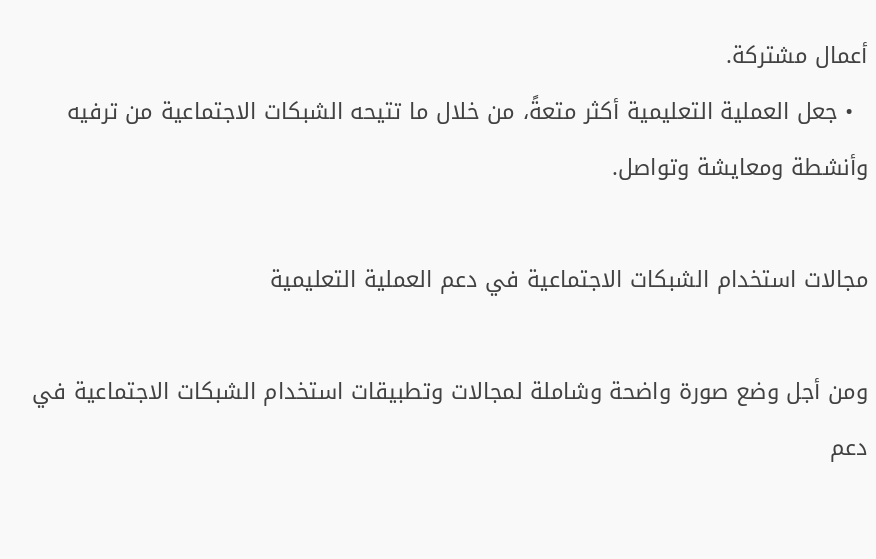أعمال مشتركة.
  • جعل العملية التعليمية أكثر متعةً، من خلال ما تتيحه الشبكات الاجتماعية من ترفيه وأنشطة ومعايشة وتواصل.

مجالات استخدام الشبكات الاجتماعية في دعم العملية التعليمية

ومن أجل وضع صورة واضحة وشاملة لمجالات وتطبيقات استخدام الشبكات الاجتماعية في دعم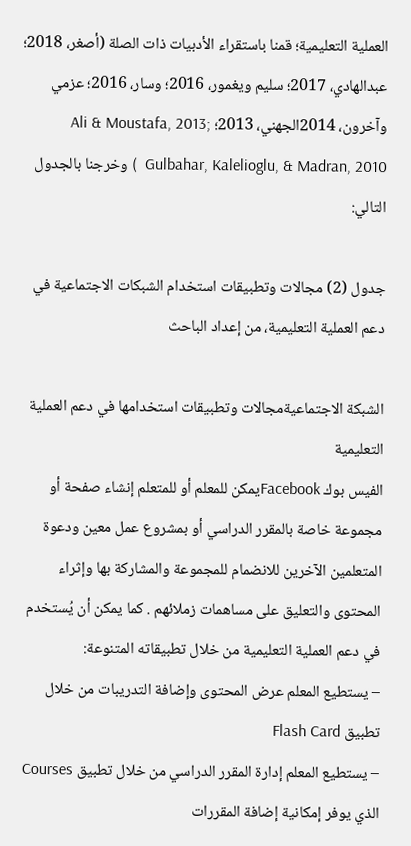العملية التعليمية؛ قمنا باستقراء الأدبيات ذات الصلة (أصغر، 2018؛ عبدالهادي، 2017؛ سليم ويغمور، 2016؛ وسار، 2016؛ عزمي وآخرون، 2014الجهني، 2013؛ Ali & Moustafa, 2013; Gulbahar, Kalelioglu, & Madran, 2010  ) وخرجنا بالجدول التالي:

جدول (2) مجالات وتطبيقات استخدام الشبكات الاجتماعية في دعم العملية التعليمية، من إعداد الباحث

الشبكة الاجتماعيةمجالات وتطبيقات استخدامها في دعم العملية التعليمية
الفيس بوك Facebookيمكن للمعلم أو للمتعلم إنشاء صفحة أو مجموعة خاصة بالمقرر الدراسي أو بمشروع عمل معين ودعوة المتعلمين الآخرين للانضمام للمجموعة والمشاركة بها وإثراء المحتوى والتعليق على مساهمات زملائهم . كما يمكن أن يُستخدم في دعم العملية التعليمية من خلال تطبيقاته المتنوعة:
– يستطيع المعلم عرض المحتوى وإضافة التدريبات من خلال تطبيق Flash Card
– يستطيع المعلم إدارة المقرر الدراسي من خلال تطبيق Courses الذي يوفر إمكانية إضافة المقررات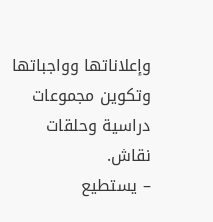وإعلاناتها وواجباتها وتكوين مجموعات دراسية وحلقات نقاش.
– يستطيع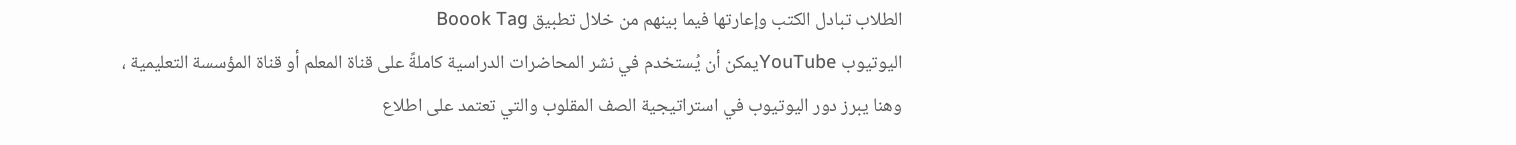الطلاب تبادل الكتب وإعارتها فيما بينهم من خلال تطبيق Boook Tag
اليوتيوب YouTubeيمكن أن يُستخدم في نشر المحاضرات الدراسية كاملةً على قناة المعلم أو قناة المؤسسة التعليمية ، وهنا يبرز دور اليوتيوب في استراتيجية الصف المقلوب والتي تعتمد على اطلاع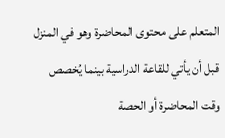المتعلم على محتوى المحاضرة وهو في المنزل قبل أن يأتي للقاعة الدراسية بينما يُخصص وقت المحاضرة أو الحصة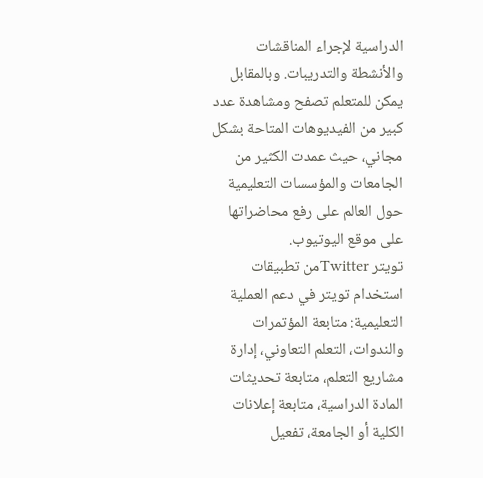الدراسية لإجراء المناقشات والأنشطة والتدريبات. وبالمقابل يمكن للمتعلم تصفح ومشاهدة عدد كبير من الفيديوهات المتاحة بشكل مجاني، حيث عمدت الكثير من الجامعات والمؤسسات التعليمية حول العالم على رفع محاضراتها على موقع اليوتيوب.
تويتر Twitterمن تطبيقات استخدام تويتر في دعم العملية التعليمية: متابعة المؤتمرات والندوات، التعلم التعاوني، إدارة مشاريع التعلم، متابعة تحديثات المادة الدراسية، متابعة إعلانات الكلية أو الجامعة، تفعيل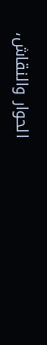الحوار والنقاش،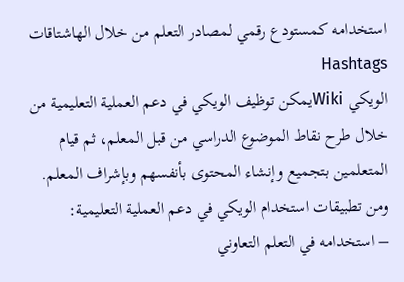استخدامه كمستودع رقمي لمصادر التعلم من خلال الهاشتاقات Hashtags
الويكي Wikiيمكن توظيف الويكي في دعم العملية التعليمية من خلال طرح نقاط الموضوع الدراسي من قبل المعلم، ثم قيام المتعلمين بتجميع وإنشاء المحتوى بأنفسهم وبإشراف المعلم. ومن تطبيقات استخدام الويكي في دعم العملية التعليمية:
– استخدامه في التعلم التعاوني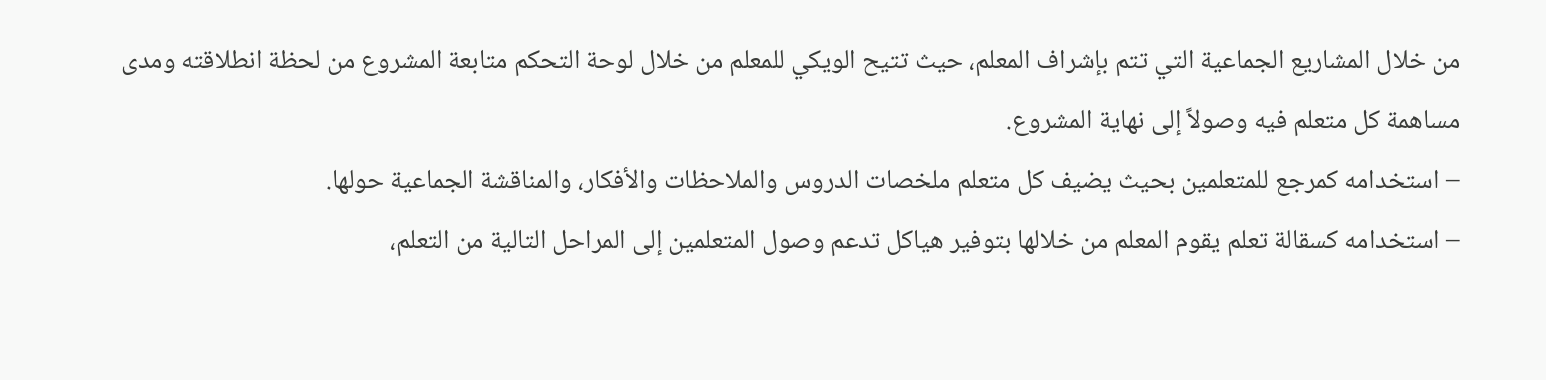من خلال المشاريع الجماعية التي تتم بإشراف المعلم، حيث تتيح الويكي للمعلم من خلال لوحة التحكم متابعة المشروع من لحظة انطلاقته ومدى مساهمة كل متعلم فيه وصولاً إلى نهاية المشروع.
– استخدامه كمرجع للمتعلمين بحيث يضيف كل متعلم ملخصات الدروس والملاحظات والأفكار، والمناقشة الجماعية حولها.
– استخدامه كسقالة تعلم يقوم المعلم من خلالها بتوفير هياكل تدعم وصول المتعلمين إلى المراحل التالية من التعلم،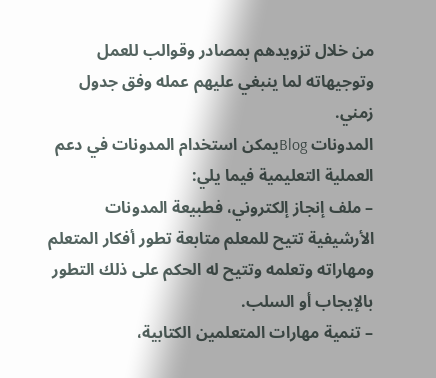من خلال تزويدهم بمصادر وقوالب للعمل وتوجيهاته لما ينبغي عليهم عمله وفق جدول زمني.
المدونات Blogيمكن استخدام المدونات في دعم العملية التعليمية فيما يلي:
– ملف إنجاز إلكتروني، فطبيعة المدونات الأرشيفية تتيح للمعلم متابعة تطور أفكار المتعلم ومهاراته وتعلمه وتتيح له الحكم على ذلك التطور بالإيجاب أو السلب.
– تنمية مهارات المتعلمين الكتابية،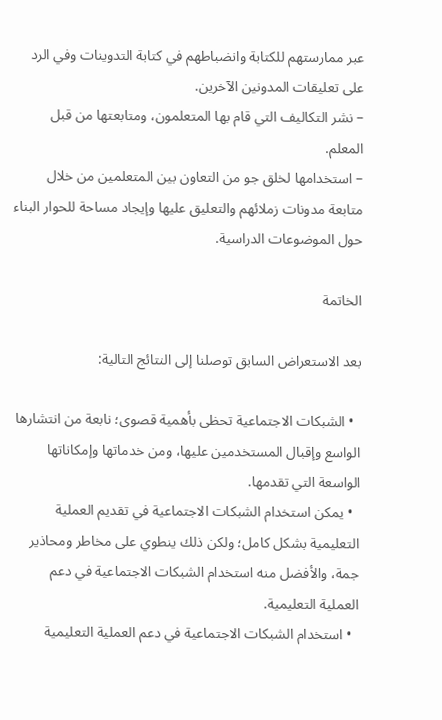عبر ممارستهم للكتابة وانضباطهم في كتابة التدوينات وفي الرد على تعليقات المدونين الآخرين.
– نشر التكاليف التي قام بها المتعلمون، ومتابعتها من قبل المعلم.
– استخدامها لخلق جو من التعاون بين المتعلمين من خلال متابعة مدونات زملائهم والتعليق عليها وإيجاد مساحة للحوار البناء حول الموضوعات الدراسية.

الخاتمة

بعد الاستعراض السابق توصلنا إلى النتائج التالية:

  • الشبكات الاجتماعية تحظى بأهمية قصوى؛ نابعة من انتشارها الواسع وإقبال المستخدمين عليها، ومن خدماتها وإمكاناتها الواسعة التي تقدمها.
  • يمكن استخدام الشبكات الاجتماعية في تقديم العملية التعليمية بشكل كامل؛ ولكن ذلك ينطوي على مخاطر ومحاذير جمة، والأفضل منه استخدام الشبكات الاجتماعية في دعم العملية التعليمية.
  • استخدام الشبكات الاجتماعية في دعم العملية التعليمية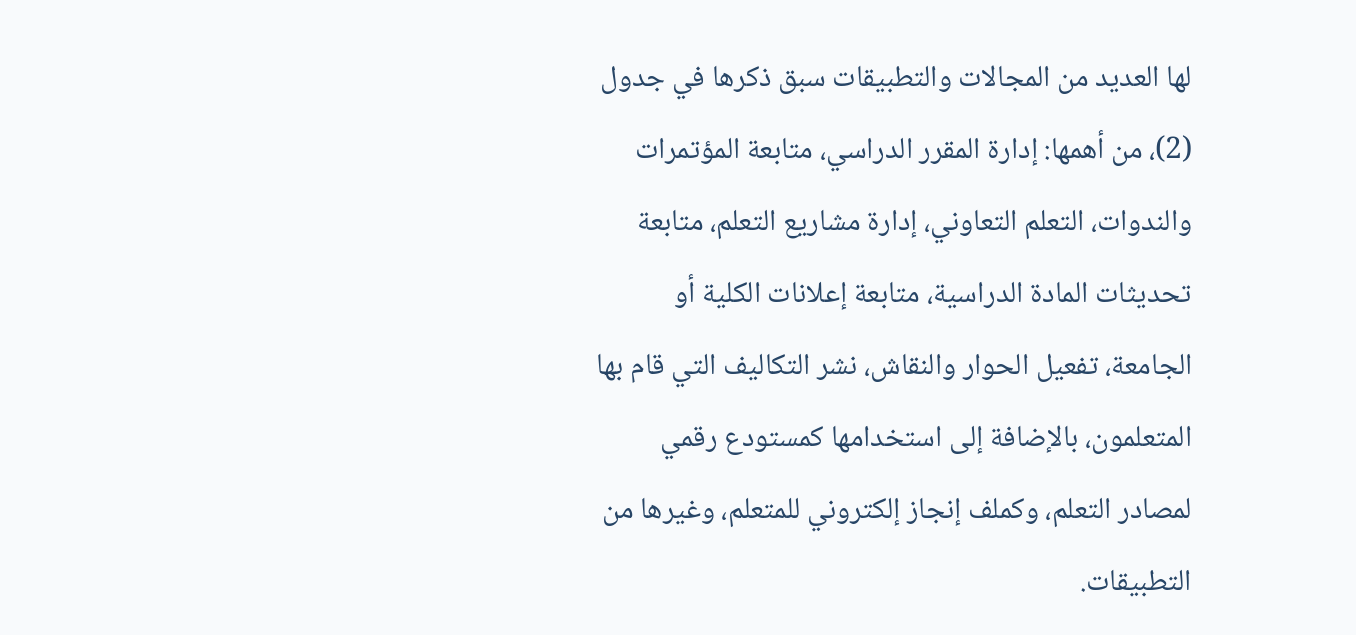لها العديد من المجالات والتطبيقات سبق ذكرها في جدول (2)، من أهمها: إدارة المقرر الدراسي، متابعة المؤتمرات والندوات، التعلم التعاوني، إدارة مشاريع التعلم، متابعة تحديثات المادة الدراسية، متابعة إعلانات الكلية أو الجامعة، تفعيل الحوار والنقاش، نشر التكاليف التي قام بها المتعلمون، بالإضافة إلى استخدامها كمستودع رقمي لمصادر التعلم، وكملف إنجاز إلكتروني للمتعلم، وغيرها من التطبيقات.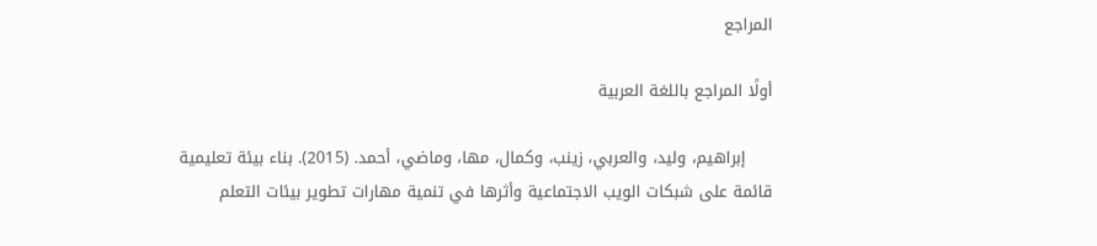المراجع

أولًا المراجع باللغة العربية

     إبراهيم، وليد، والعربي، زينب، وكمال، مها، وماضي، أحمد. (2015). بناء بيئة تعليمية قائمة على شبكات الويب الاجتماعية وأثرها في تنمية مهارات تطوير بيئات التعلم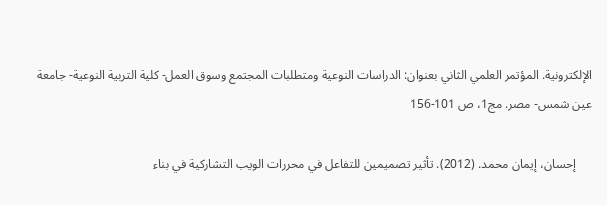الإلكترونية. المؤتمر العلمي الثاني بعنوان: الدراسات النوعية ومتطلبات المجتمع وسوق العمل- كلية التربية النوعية- جامعة عين شمس- مصر. مج1، ص 101-156

     إحسان، إيمان محمد. (2012). تأثير تصميمين للتفاعل في محررات الويب التشاركية في بناء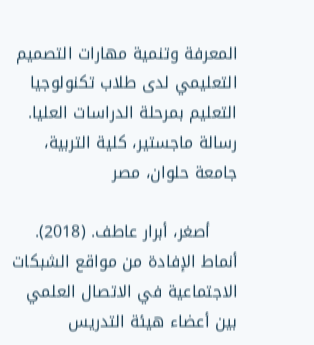المعرفة وتنمية مهارات التصميم التعليمي لدى طلاب تكنولوجيا التعليم بمرحلة الدراسات العليا. رسالة ماجستير، كلية التربية، جامعة حلوان، مصر

     أصغر، أبرار عاطف. (2018). أنماط الإفادة من مواقع الشبكات الاجتماعية في الاتصال العلمي بين أعضاء هيئة التدريس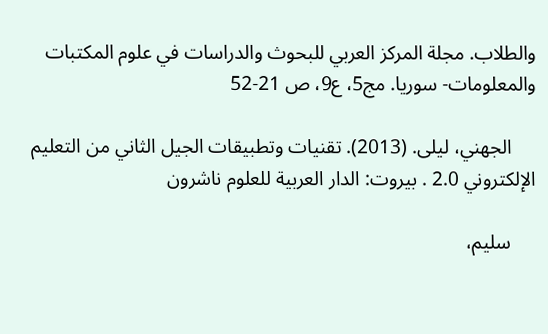والطلاب. مجلة المركز العربي للبحوث والدراسات في علوم المكتبات والمعلومات- سوريا. مج5، ع9، ص 21-52

     الجهني، ليلى. (2013). تقنيات وتطبيقات الجيل الثاني من التعليم الإلكتروني 2.0 . بيروت: الدار العربية للعلوم ناشرون

     سليم،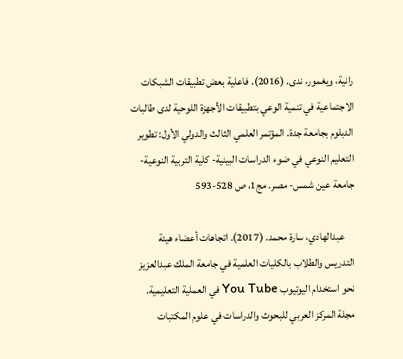رانية، ويغمور، ندى. (2016). فاعلية بعض تطبيقات الشبكات الاجتماعية في تنمية الوعي بتطبيقات الأجهزة اللوحية لدى طالبات الدبلوم بجامعة جدة. المؤتمر العلمي الثالث والدولي الأول: تطوير التعليم النوعي في ضوء الدراسات البينية- كلية التربية النوعية- جامعة عين شمس- مصر. مج1، ص 528-593

     عبدالهادي، سارة محمد. (2017). اتجاهات أعضاء هيئة التدريس والطلاب بالكليات العلمية في جامعة الملك عبدالعزيز نحو استخدام اليوتيوب You Tube في العملية التعليمية. مجلة المركز العربي للبحوث والدراسات في علوم المكتبات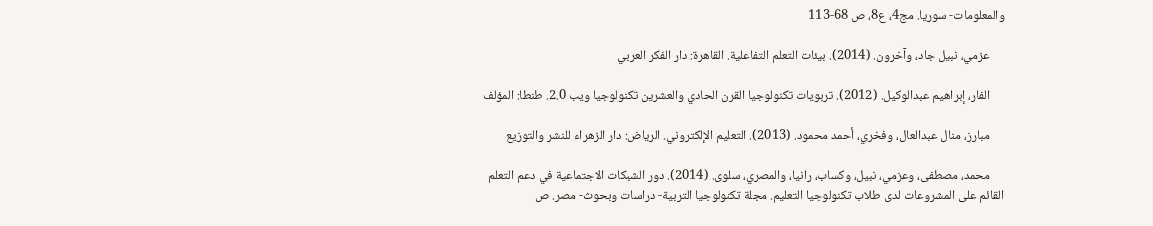والمعلومات- سوريا. مج4، ع8، ص 68-113

     عزمي، نبيل جاد، وآخرون. (2014). بيئات التعلم التفاعلية. القاهرة: دار الفكر العربي

     الفار، إبراهيم عبدالوكيل. (2012). تربويات تكنولوجيا القرن الحادي والعشرين تكنولوجيا ويب 2.0. طنطا: المؤلف

     مبارز، منال عبدالعال، وفخري، أحمد محمود. (2013). التعليم الإلكتروني. الرياض: دار الزهراء للنشر والتوزيع

     محمد، مصطفى، وعزمي، نبيل، وكساب، رانيا، والمصري، سلوى. (2014). دور الشبكات الاجتماعية في دعم التعلم القائم على المشروعات لدى طلاب تكنولوجيا التعليم. مجلة تكنولوجيا التربية- دراسات وبحوث- مصر. ص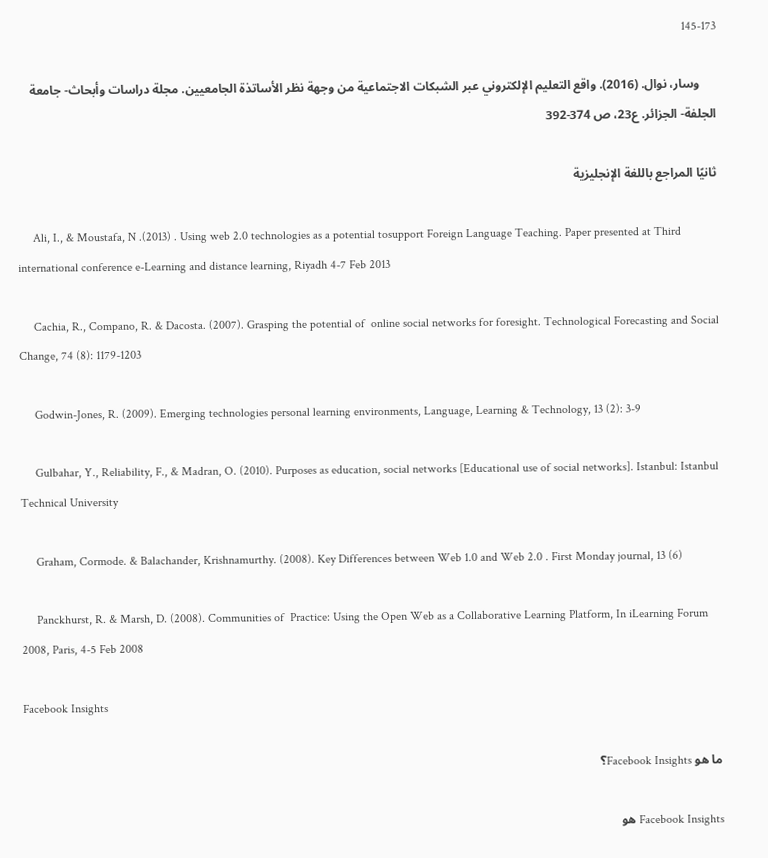145-173

     وسار، نوال. (2016). واقع التعليم الإلكتروني عبر الشبكات الاجتماعية من وجهة نظر الأساتذة الجامعيين. مجلة دراسات وأبحاث- جامعة الجلفة- الجزائر. ع23، ص 374-392

ثانيًا المراجع باللغة الإنجليزية

     Ali, I., & Moustafa, N .(2013) . Using web 2.0 technologies as a potential tosupport Foreign Language Teaching. Paper presented at Third international conference e-Learning and distance learning, Riyadh 4-7 Feb 2013

     Cachia, R., Compano, R. & Dacosta. (2007). Grasping the potential of  online social networks for foresight. Technological Forecasting and Social Change, 74 (8): 1179-1203

     Godwin-Jones, R. (2009). Emerging technologies personal learning environments, Language, Learning & Technology, 13 (2): 3-9

     Gulbahar, Y., Reliability, F., & Madran, O. (2010). Purposes as education, social networks [Educational use of social networks]. Istanbul: Istanbul Technical University

     Graham, Cormode. & Balachander, Krishnamurthy. (2008). Key Differences between Web 1.0 and Web 2.0 . First Monday journal, 13 (6)

     Panckhurst, R. & Marsh, D. (2008). Communities of  Practice: Using the Open Web as a Collaborative Learning Platform, In iLearning Forum 2008, Paris, 4-5 Feb 2008

Facebook Insights

ما هو Facebook Insights؟

Facebook Insights هو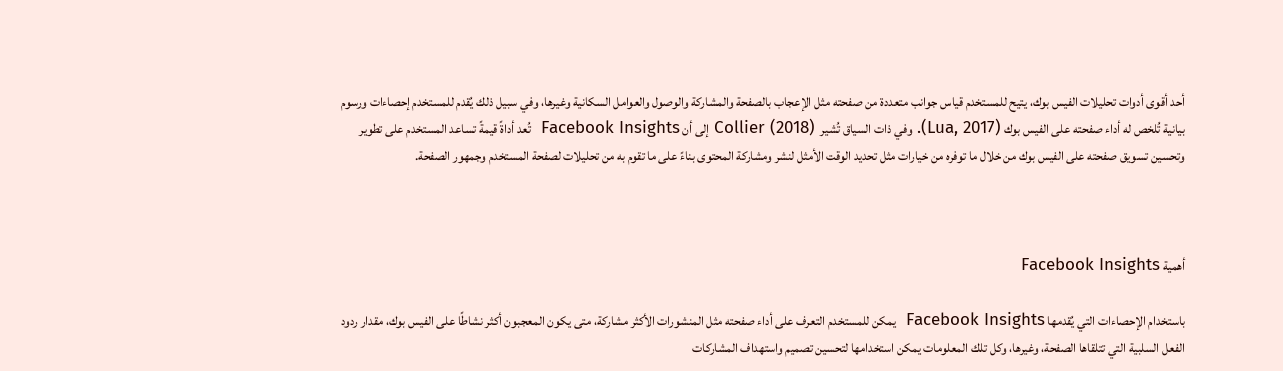أحد أقوى أدوات تحليلات الفيس بوك، يتيح للمستخدم قياس جوانب متعددة من صفحته مثل الإعجاب بالصفحة والمشاركة والوصول والعوامل السكانية وغيرها، وفي سبيل ذلك يُقدم للمستخدم إحصاءات ورسوم بيانية تُلخص له أداء صفحته على الفيس بوك (Lua, 2017). وفي ذات السياق تُشير  (Collier (2018 إلى أن Facebook Insights  تُعد أداةً قيمةً تساعد المستخدم على تطوير وتحسين تسويق صفحته على الفيس بوك من خلال ما توفره من خيارات مثل تحديد الوقت الأمثل لنشر ومشاركة المحتوى بناءً على ما تقوم به من تحليلات لصفحة المستخدم وجمهور الصفحة.



أهمية Facebook Insights

باستخدام الإحصاءات التي يُقدمها Facebook Insights  يمكن للمستخدم التعرف على أداء صفحته مثل المنشورات الأكثر مشاركة، متى يكون المعجبون أكثر نشاطًا على الفيس بوك، مقدار ردود الفعل السلبية التي تتلقاها الصفحة، وغيرها، وكل تلك المعلومات يمكن استخدامها لتحسين تصميم واستهداف المشاركات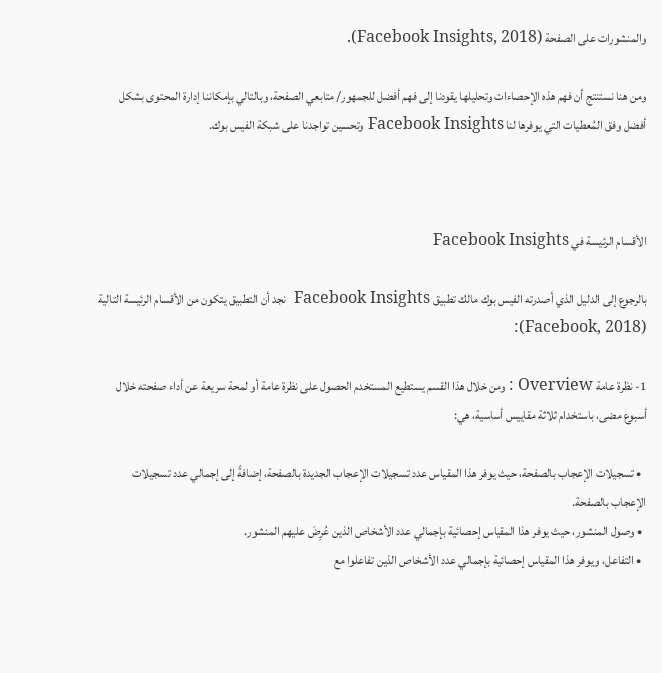والمنشورات على الصفحة (Facebook Insights, 2018).

ومن هنا نستنتج أن فهم هذه الإحصاءات وتحليلها يقودنا إلى فهم أفضل للجمهور/ متابعي الصفحة، وبالتالي بإمكاننا إدارة المحتوى بشكل أفضل وفق المُعطيات التي يوفرها لنا Facebook Insights وتحسين تواجدنا على شبكة الفيس بوك.



الأقسام الرئيسة في Facebook Insights

بالرجوع إلى الدليل الذي أصدرته الفيس بوك مالك تطبيق Facebook Insights  نجد أن التطبيق يتكون من الأقسام الرئيسة التالية (Facebook, 2018):

1- نظرة عامة Overview : ومن خلال هذا القسم يستطيع المستخدم الحصول على نظرة عامة أو لمحة سريعة عن أداء صفحته خلال أسبوع مضى، باستخدام ثلاثة مقاييس أساسية، هي:

  • تسجيلات الإعجاب بالصفحة، حيث يوفر هذا المقياس عدد تسجيلات الإعجاب الجديدة بالصفحة، إضافةً إلى إجمالي عدد تسجيلات الإعجاب بالصفحة.
  • وصول المنشور، حيث يوفر هذا المقياس إحصائية بإجمالي عدد الأشخاص الذين عُرِضَ عليهم المنشور.
  • التفاعل، ويوفر هذا المقياس إحصائية بإجمالي عدد الأشخاص الذين تفاعلوا مع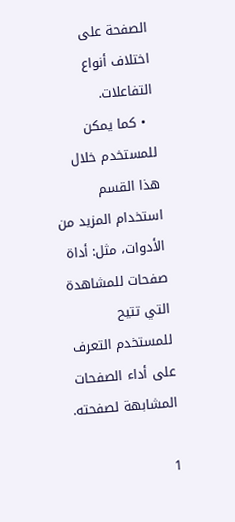الصفحة على اختلاف أنواع التفاعلات.
  • كما يمكن للمستخدم خلال هذا القسم استخدام المزيد من الأدوات، مثل: أداة صفحات للمشاهدة التي تتيح للمستخدم التعرف على أداء الصفحات المشابهة لصفحته.

1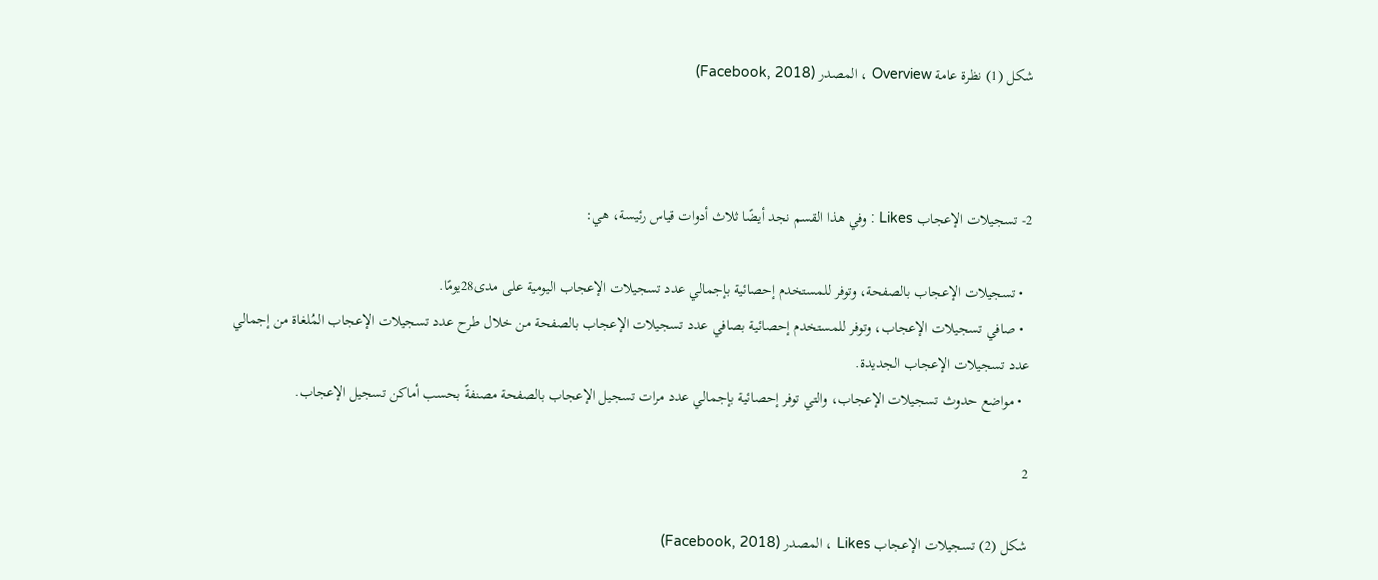شكل (1) نظرة عامة Overview ، المصدر (Facebook, 2018)



2- تسجيلات الإعجاب Likes : وفي هذا القسم نجد أيضًا ثلاث أدوات قياس رئيسة، هي:

  • تسجيلات الإعجاب بالصفحة، وتوفر للمستخدم إحصائية بإجمالي عدد تسجيلات الإعجاب اليومية على مدى28يومًا.
  • صافي تسجيلات الإعجاب، وتوفر للمستخدم إحصائية بصافي عدد تسجيلات الإعجاب بالصفحة من خلال طرح عدد تسجيلات الإعجاب المُلغاة من إجمالي عدد تسجيلات الإعجاب الجديدة.
  • مواضع حدوث تسجيلات الإعجاب، والتي توفر إحصائية بإجمالي عدد مرات تسجيل الإعجاب بالصفحة مصنفةً بحسب أماكن تسجيل الإعجاب.

2

شكل (2) تسجيلات الإعجاب Likes ، المصدر (Facebook, 2018)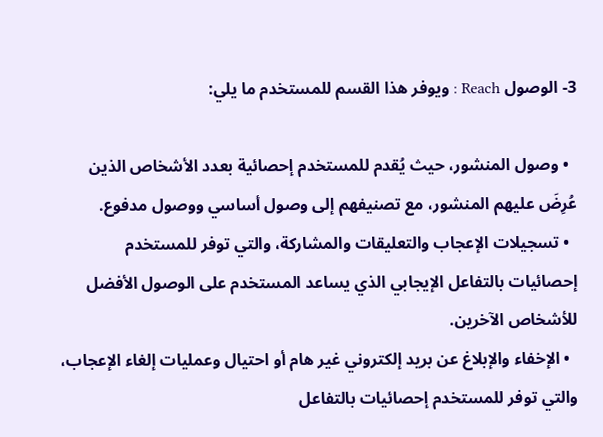3- الوصول Reach : ويوفر هذا القسم للمستخدم ما يلي:

  • وصول المنشور، حيث يُقدم للمستخدم إحصائية بعدد الأشخاص الذين عُرِضَ عليهم المنشور، مع تصنيفهم إلى وصول أساسي ووصول مدفوع.
  • تسجيلات الإعجاب والتعليقات والمشاركة، والتي توفر للمستخدم إحصائيات بالتفاعل الإيجابي الذي يساعد المستخدم على الوصول الأفضل للأشخاص الآخرين.
  • الإخفاء والإبلاغ عن بريد إلكتروني غير هام أو احتيال وعمليات إلغاء الإعجاب، والتي توفر للمستخدم إحصائيات بالتفاعل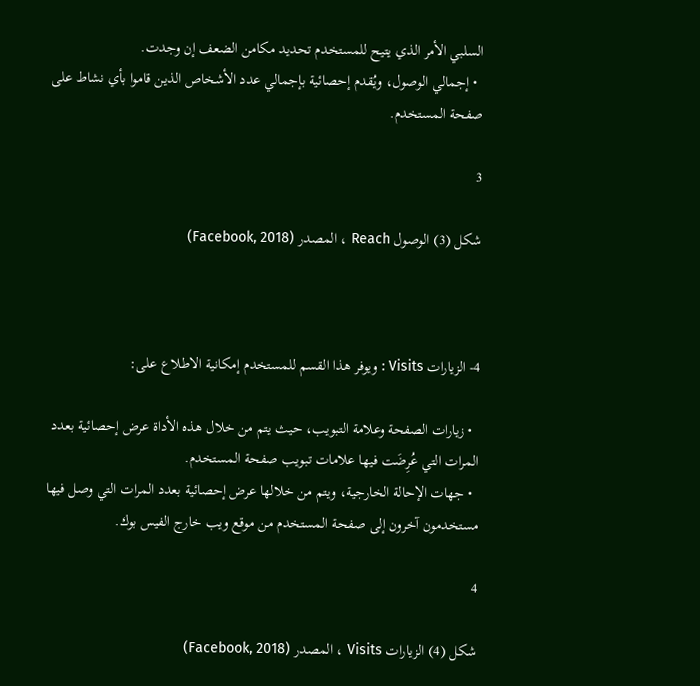السلبي الأمر الذي يتيح للمستخدم تحديد مكامن الضعف إن وجدت.
  • إجمالي الوصول، ويُقدم إحصائية بإجمالي عدد الأشخاص الذين قاموا بأي نشاط على صفحة المستخدم.

3

شكل (3) الوصول Reach ، المصدر (Facebook, 2018)



4- الزيارات Visits : ويوفر هذا القسم للمستخدم إمكانية الاطلاع على:

  • زيارات الصفحة وعلامة التبويب، حيث يتم من خلال هذه الأداة عرض إحصائية بعدد المرات التي عُرِضَت فيها علامات تبويب صفحة المستخدم.
  • جهات الإحالة الخارجية، ويتم من خلالها عرض إحصائية بعدد المرات التي وصل فيها مستخدمون آخرون إلى صفحة المستخدم من موقع ويب خارج الفيس بوك.

4

شكل (4) الزيارات Visits ، المصدر (Facebook, 2018)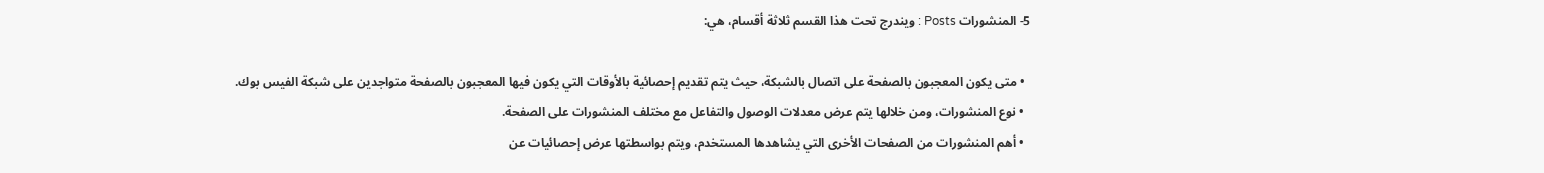5- المنشورات Posts : ويندرج تحت هذا القسم ثلاثة أقسام، هي:

  • متى يكون المعجبون بالصفحة على اتصال بالشبكة، حيث يتم تقديم إحصائية بالأوقات التي يكون فيها المعجبون بالصفحة متواجدين على شبكة الفيس بوك.
  • نوع المنشورات، ومن خلالها يتم عرض معدلات الوصول والتفاعل مع مختلف المنشورات على الصفحة.
  • أهم المنشورات من الصفحات الأخرى التي يشاهدها المستخدم، ويتم بواسطتها عرض إحصائيات عن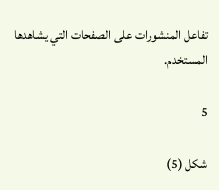تفاعل المنشورات على الصفحات التي يشاهدها المستخدم.

5

شكل (5)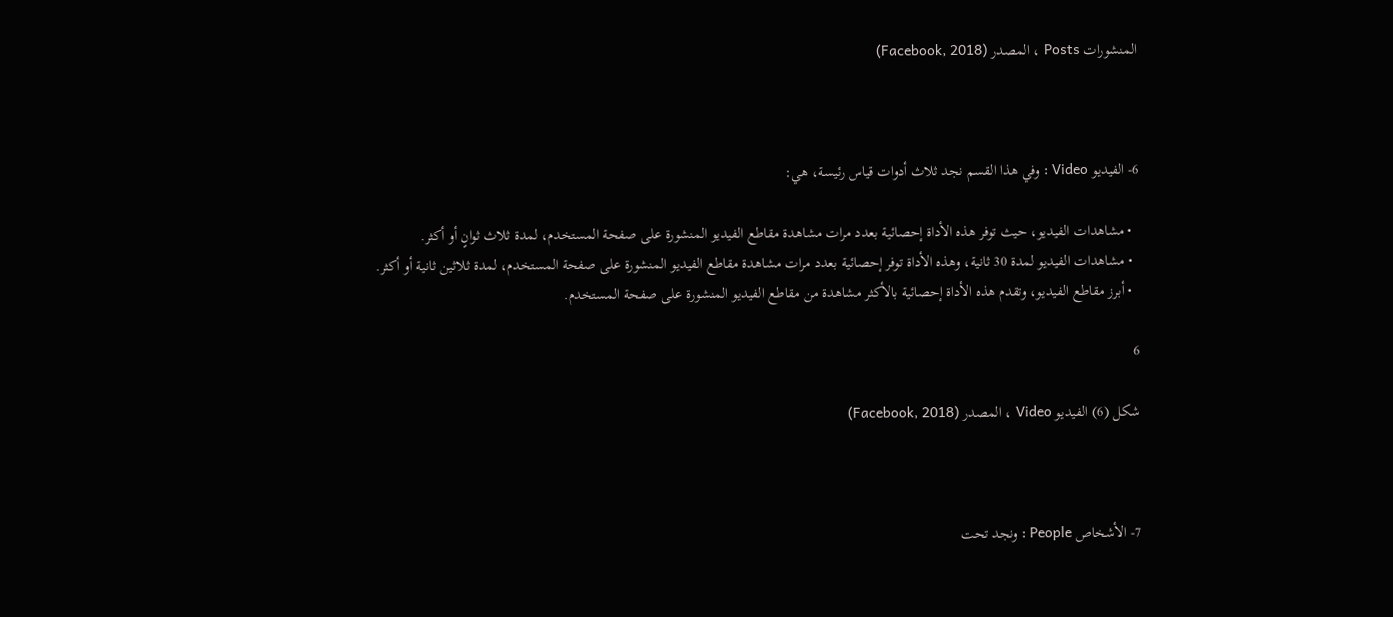المنشورات Posts ، المصدر (Facebook, 2018)



6- الفيديو Video : وفي هذا القسم نجد ثلاث أدوات قياس رئيسة، هي:

  • مشاهدات الفيديو، حيث توفر هذه الأداة إحصائية بعدد مرات مشاهدة مقاطع الفيديو المنشورة على صفحة المستخدم، لمدة ثلاث ثوانٍ أو أكثر.
  • مشاهدات الفيديو لمدة 30 ثانية، وهذه الأداة توفر إحصائية بعدد مرات مشاهدة مقاطع الفيديو المنشورة على صفحة المستخدم، لمدة ثلاثين ثانية أو أكثر.
  • أبرز مقاطع الفيديو، وتقدم هذه الأداة إحصائية بالأكثر مشاهدة من مقاطع الفيديو المنشورة على صفحة المستخدم.

6

شكل (6) الفيديو Video ، المصدر (Facebook, 2018)



7- الأشخاص People : ونجد تحت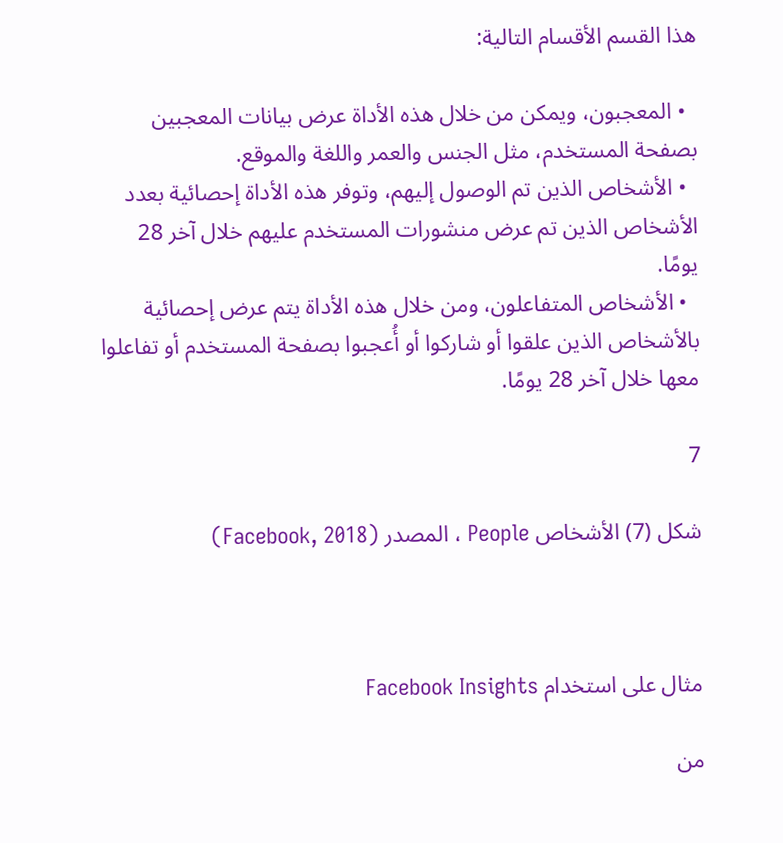هذا القسم الأقسام التالية:

  • المعجبون، ويمكن من خلال هذه الأداة عرض بيانات المعجبين بصفحة المستخدم، مثل الجنس والعمر واللغة والموقع.
  • الأشخاص الذين تم الوصول إليهم، وتوفر هذه الأداة إحصائية بعدد الأشخاص الذين تم عرض منشورات المستخدم عليهم خلال آخر 28 يومًا.
  • الأشخاص المتفاعلون، ومن خلال هذه الأداة يتم عرض إحصائية بالأشخاص الذين علقوا أو شاركوا أو أُعجبوا بصفحة المستخدم أو تفاعلوا معها خلال آخر 28 يومًا.

7

شكل (7) الأشخاص People ، المصدر (Facebook, 2018)



مثال على استخدام Facebook Insights

من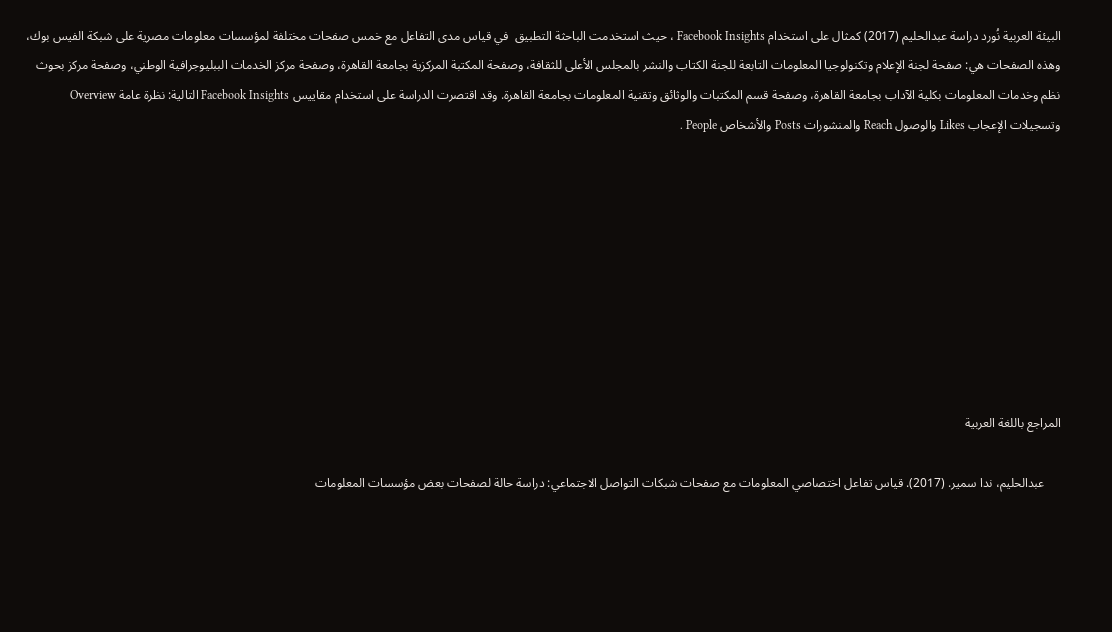البيئة العربية نُورد دراسة عبدالحليم (2017) كمثال على استخدام Facebook Insights ، حيث استخدمت الباحثة التطبيق  في قياس مدى التفاعل مع خمس صفحات مختلفة لمؤسسات معلومات مصرية على شبكة الفيس بوك، وهذه الصفحات هي: صفحة لجنة الإعلام وتكنولوجيا المعلومات التابعة للجنة الكتاب والنشر بالمجلس الأعلى للثقافة، وصفحة المكتبة المركزية بجامعة القاهرة، وصفحة مركز الخدمات الببليوجرافية الوطني، وصفحة مركز بحوث نظم وخدمات المعلومات بكلية الآداب بجامعة القاهرة، وصفحة قسم المكتبات والوثائق وتقنية المعلومات بجامعة القاهرة. وقد اقتصرت الدراسة على استخدام مقاييس Facebook Insights التالية: نظرة عامة Overview وتسجيلات الإعجاب Likes والوصول Reach والمنشورات Posts والأشخاص People .









المراجع باللغة العربية

     عبدالحليم، ندا سمير. (2017). قياس تفاعل اختصاصي المعلومات مع صفحات شبكات التواصل الاجتماعي: دراسة حالة لصفحات بعض مؤسسات المعلومات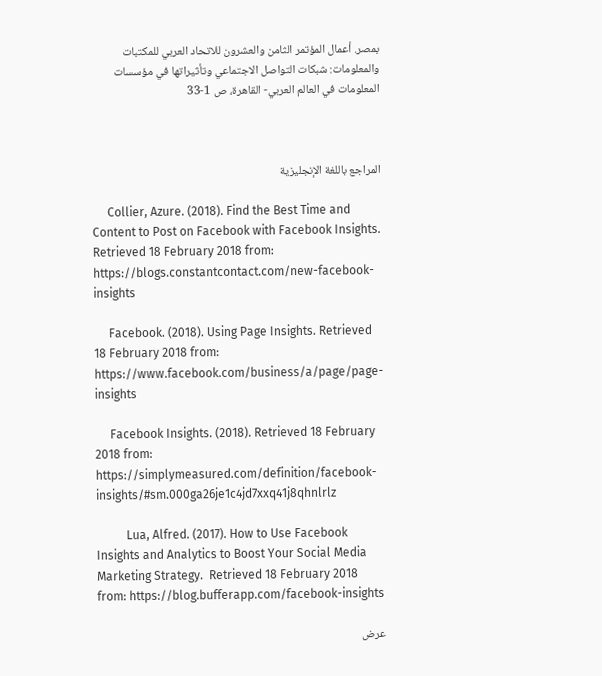بمصر. أعمال المؤتمر الثامن والعشرون للاتحاد العربي للمكتبات والمعلومات: شبكات التواصل الاجتماعي وتأثيراتها في مؤسسات المعلومات في العالم العربي- القاهرة، ص 1-33



المراجع باللغة الإنجليزية

     Collier, Azure. (2018). Find the Best Time and Content to Post on Facebook with Facebook Insights. Retrieved 18 February 2018 from: https://blogs.constantcontact.com/new-facebook-insights

     Facebook. (2018). Using Page Insights. Retrieved 18 February 2018 from: https://www.facebook.com/business/a/page/page-insights

     Facebook Insights. (2018). Retrieved 18 February 2018 from: https://simplymeasured.com/definition/facebook-insights/#sm.000ga26je1c4jd7xxq41j8qhnlrlz

          Lua, Alfred. (2017). How to Use Facebook Insights and Analytics to Boost Your Social Media Marketing Strategy.  Retrieved 18 February 2018 from: https://blog.bufferapp.com/facebook-insights

عرض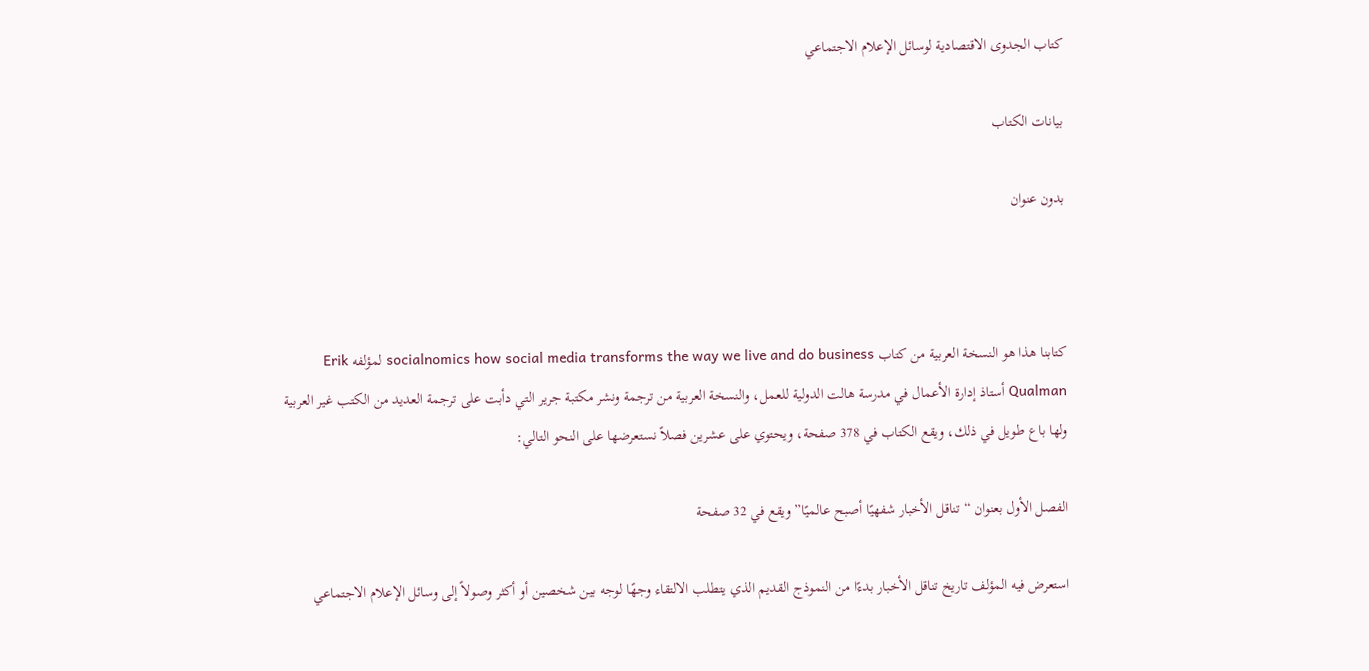كتاب الجدوى الاقتصادية لوسائل الإعلام الاجتماعي

بيانات الكتاب

بدون عنوان



كتابنا هذا هو النسخة العربية من كتاب socialnomics how social media transforms the way we live and do business لمؤلفه Erik Qualman أستاذ إدارة الأعمال في مدرسة هالت الدولية للعمل، والنسخة العربية من ترجمة ونشر مكتبة جرير التي دأبت على ترجمة العديد من الكتب غير العربية ولها باع طويل في ذلك، ويقع الكتاب في 378 صفحة، ويحتوي على عشرين فصلاً نستعرضها على النحو التالي:

الفصل الأول بعنوان “تناقل الأخبار شفهيًا أصبح عالميًا” ويقع في 32 صفحة

استعرض فيه المؤلف تاريخ تناقل الأخبار بدءًا من النموذج القديم الذي يتطلب الالتقاء وجهًا لوجه بين شخصين أو أكثر وصولاً إلى وسائل الإعلام الاجتماعي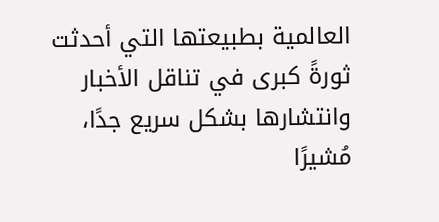العالمية بطبيعتها التي أحدثت ثورةً كبرى في تناقل الأخبار وانتشارها بشكل سريع جدًا، مُشيرًا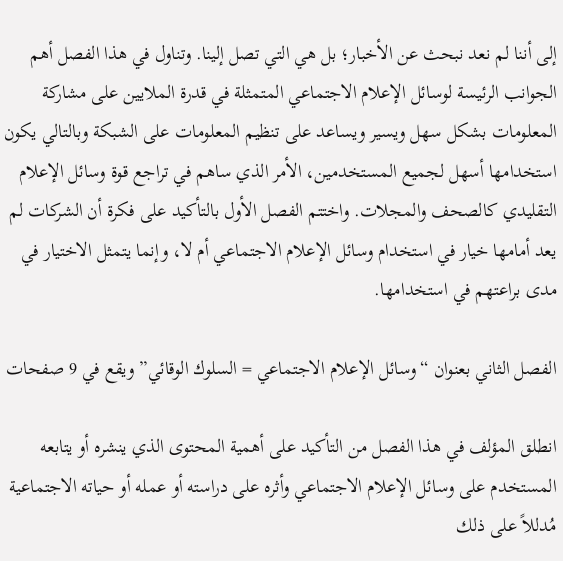إلى أننا لم نعد نبحث عن الأخبار؛ بل هي التي تصل إلينا. وتناول في هذا الفصل أهم الجوانب الرئيسة لوسائل الإعلام الاجتماعي المتمثلة في قدرة الملايين على مشاركة المعلومات بشكل سهل ويسير ويساعد على تنظيم المعلومات على الشبكة وبالتالي يكون استخدامها أسهل لجميع المستخدمين، الأمر الذي ساهم في تراجع قوة وسائل الإعلام التقليدي كالصحف والمجلات. واختتم الفصل الأول بالتأكيد على فكرة أن الشركات لم يعد أمامها خيار في استخدام وسائل الإعلام الاجتماعي أم لا، وإنما يتمثل الاختيار في مدى براعتهم في استخدامها.

الفصل الثاني بعنوان “وسائل الإعلام الاجتماعي = السلوك الوقائي” ويقع في 9 صفحات

انطلق المؤلف في هذا الفصل من التأكيد على أهمية المحتوى الذي ينشره أو يتابعه المستخدم على وسائل الإعلام الاجتماعي وأثره على دراسته أو عمله أو حياته الاجتماعية مُدللاً على ذلك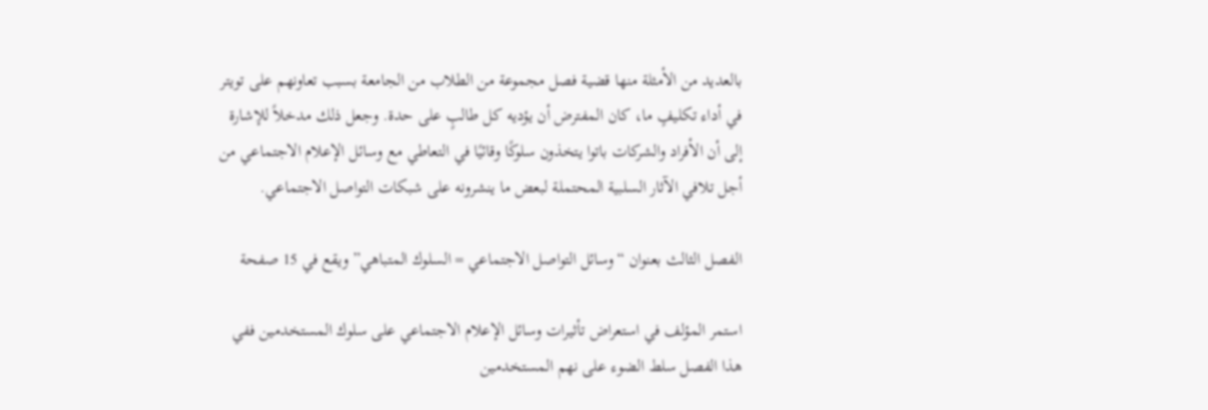بالعديد من الأمثلة منها قضية فصل مجموعة من الطلاب من الجامعة بسبب تعاونهم على تويتر في أداء تكليفٍ ما، كان المفترض أن يؤديه كل طالبٍ على حدة. وجعل ذلك مدخلاً للإشارة إلى أن الأفراد والشركات باتوا يتخذون سلوكًا وقائيًا في التعاطي مع وسائل الإعلام الاجتماعي من أجل تلافي الآثار السلبية المحتملة لبعض ما ينشرونه على شبكات التواصل الاجتماعي.

الفصل الثالث بعنوان “وسائل التواصل الاجتماعي = السلوك المتباهي” ويقع في 15 صفحة

استمر المؤلف في استعراض تأثيرات وسائل الإعلام الاجتماعي على سلوك المستخدمين ففي هذا الفصل سلط الضوء على نهم المستخدمين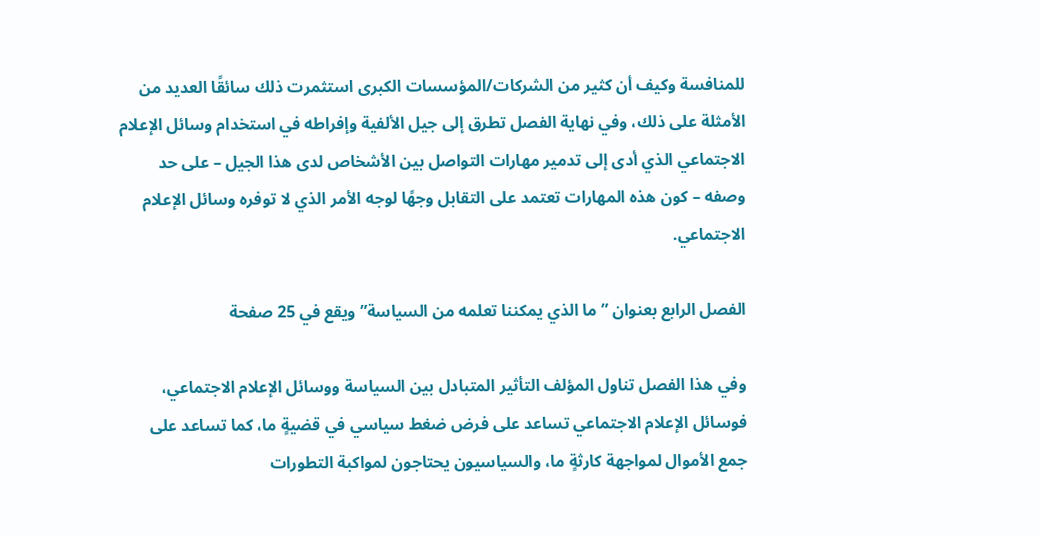للمنافسة وكيف أن كثير من الشركات/المؤسسات الكبرى استثمرت ذلك سائقًا العديد من الأمثلة على ذلك، وفي نهاية الفصل تطرق إلى جيل الألفية وإفراطه في استخدام وسائل الإعلام الاجتماعي الذي أدى إلى تدمير مهارات التواصل بين الأشخاص لدى هذا الجيل – على حد وصفه – كون هذه المهارات تعتمد على التقابل وجهًا لوجه الأمر الذي لا توفره وسائل الإعلام الاجتماعي.

الفصل الرابع بعنوان ” ما الذي يمكننا تعلمه من السياسة” ويقع في 25 صفحة

وفي هذا الفصل تناول المؤلف التأثير المتبادل بين السياسة ووسائل الإعلام الاجتماعي، فوسائل الإعلام الاجتماعي تساعد على فرض ضغط سياسي في قضيةٍ ما، كما تساعد على جمع الأموال لمواجهة كارثةٍ ما، والسياسيون يحتاجون لمواكبة التطورات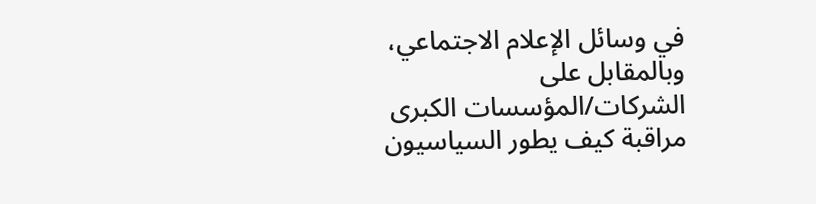في وسائل الإعلام الاجتماعي، وبالمقابل على الشركات/المؤسسات الكبرى مراقبة كيف يطور السياسيون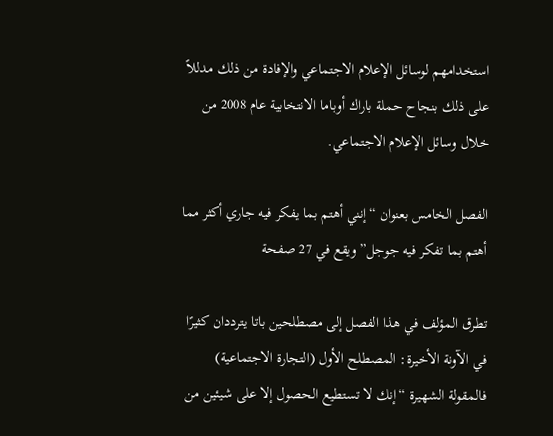استخدامهم لوسائل الإعلام الاجتماعي والإفادة من ذلك مدللاً على ذلك بنجاح حملة باراك أوباما الانتخابية عام 2008 من خلال وسائل الإعلام الاجتماعي.

الفصل الخامس بعنوان “إنني أهتم بما يفكر فيه جاري أكثر مما أهتم بما تفكر فيه جوجل” ويقع في 27 صفحة

تطرق المؤلف في هذا الفصل إلى مصطلحين باتا يترددان كثيرًا في الآونة الأخيرة: المصطلح الأول (التجارة الاجتماعية) فالمقولة الشهيرة “إنك لا تستطيع الحصول إلا على شيئين من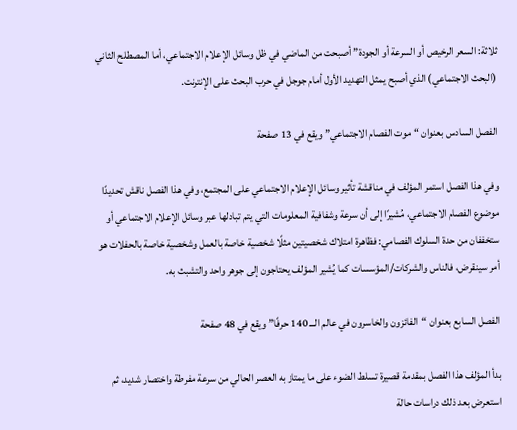ثلاثة: السعر الرخيص أو السرعة أو الجودة” أصبحت من الماضي في ظل وسائل الإعلام الاجتماعي، أما المصطلح الثاني (البحث الاجتماعي) الذي أصبح يمثل التهديد الأول أمام جوجل في حرب البحث على الإنترنت.

الفصل السادس بعنوان “موت الفصام الاجتماعي” ويقع في 13 صفحة

وفي هذا الفصل استمر المؤلف في مناقشة تأثير وسائل الإعلام الاجتماعي على المجتمع، وفي هذا الفصل ناقش تحديدًا موضوع الفصام الاجتماعي، مُشيرًا إلى أن سرعة وشفافية المعلومات التي يتم تبادلها عبر وسائل الإعلام الاجتماعي أو ستخففان من حدة السلوك الفصامي: فظاهرة امتلاك شخصيتين مثلًا شخصية خاصة بالعمل وشخصية خاصة بالحفلات هو أمر سينقرض، فالناس والشركات/المؤسسات كما يُشير المؤلف يحتاجون إلى جوهر واحد والتشبث به.

الفصل السابع بعنوان “الفائزون والخاسرون في عالم الـــ 140 حرفًا” ويقع في 48 صفحة

بدأ المؤلف هذا الفصل بمقدمة قصيرة تسلط الضوء على ما يمتاز به العصر الحالي من سرعة مفرطة واختصار شديد، ثم استعرض بعد ذلك دراسات حالة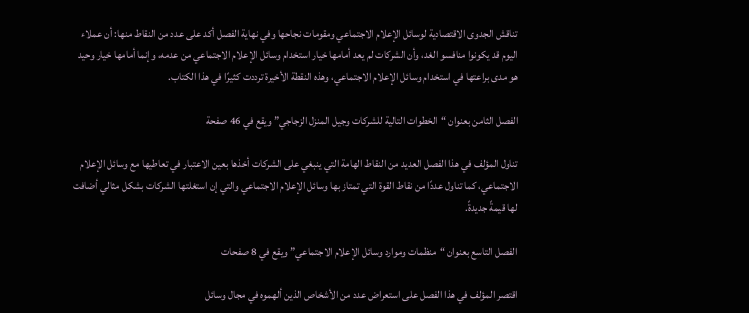تناقش الجدوى الاقتصادية لوسائل الإعلام الاجتماعي ومقومات نجاحها وفي نهاية الفصل أكد على عدد من النقاط منها: أن عملاء اليوم قد يكونوا منافسو الغد، وأن الشركات لم يعد أمامها خيار استخدام وسائل الإعلام الاجتماعي من عدمه، وإنما أمامها خيار وحيد هو مدى براعتها في استخدام وسائل الإعلام الاجتماعي، وهذه النقطة الأخيرة ترددت كثيرًا في هذا الكتاب.

الفصل الثامن بعنوان “الخطوات التالية للشركات وجيل المنزل الزجاجي” ويقع في 46 صفحة

تناول المؤلف في هذا الفصل العديد من النقاط الهامة التي ينبغي على الشركات أخذها بعين الاعتبار في تعاطيها مع وسائل الإعلام الاجتماعي، كما تناول عددًا من نقاط القوة التي تمتاز بها وسائل الإعلام الاجتماعي والتي إن استغلتها الشركات بشكل مثالي أضافت لها قيمةً جديدةً.

الفصل التاسع بعنوان “منظمات وموارد وسائل الإعلام الاجتماعي” ويقع في 8 صفحات

اقتصر المؤلف في هذا الفصل على استعراض عدد من الأشخاص الذين ألهموه في مجال وسائل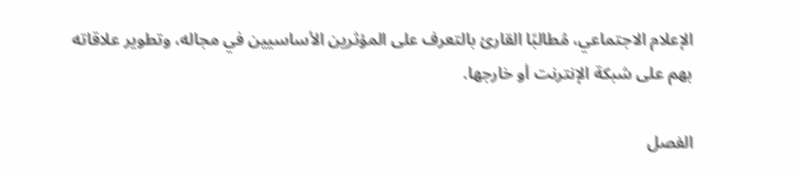الإعلام الاجتماعي، مُطالبًا القارئ بالتعرف على المؤثرين الأساسيين في مجاله، وتطوير علاقاته بهم على شبكة الإنترنت أو خارجها.

الفصل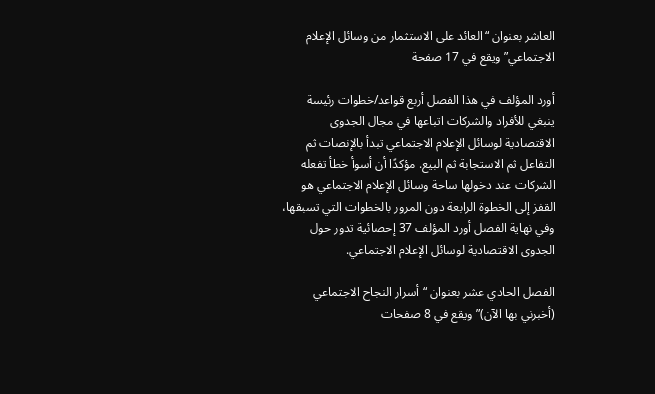العاشر بعنوان “العائد على الاستثمار من وسائل الإعلام الاجتماعي” ويقع في 17 صفحة

أورد المؤلف في هذا الفصل أربع قواعد/خطوات رئيسة ينبغي للأفراد والشركات اتباعها في مجال الجدوى الاقتصادية لوسائل الإعلام الاجتماعي تبدأ بالإنصات ثم التفاعل ثم الاستجابة ثم البيع. مؤكدًا أن أسوأ خطأ تفعله الشركات عند دخولها ساحة وسائل الإعلام الاجتماعي هو القفز إلى الخطوة الرابعة دون المرور بالخطوات التي تسبقها، وفي نهاية الفصل أورد المؤلف 37 إحصائية تدور حول الجدوى الاقتصادية لوسائل الإعلام الاجتماعي.

الفصل الحادي عشر بعنوان “أسرار النجاح الاجتماعي (أخبرني بها الآن)” ويقع في 8 صفحات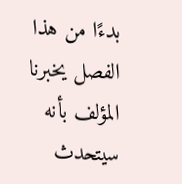بدءًا من هذا الفصل يخبرنا المؤلف بأنه سيتحدث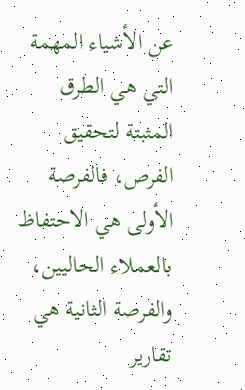عن الأشياء المهمة التي هي الطرق المثبتة لتحقيق الفرص، فالفرصة الأولى هي الاحتفاظ بالعملاء الحاليين، والفرصة الثانية هي تقارير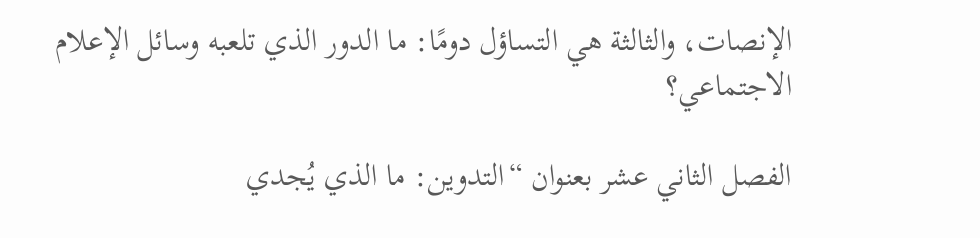الإنصات، والثالثة هي التساؤل دومًا: ما الدور الذي تلعبه وسائل الإعلام الاجتماعي؟

الفصل الثاني عشر بعنوان “التدوين: ما الذي يُجدي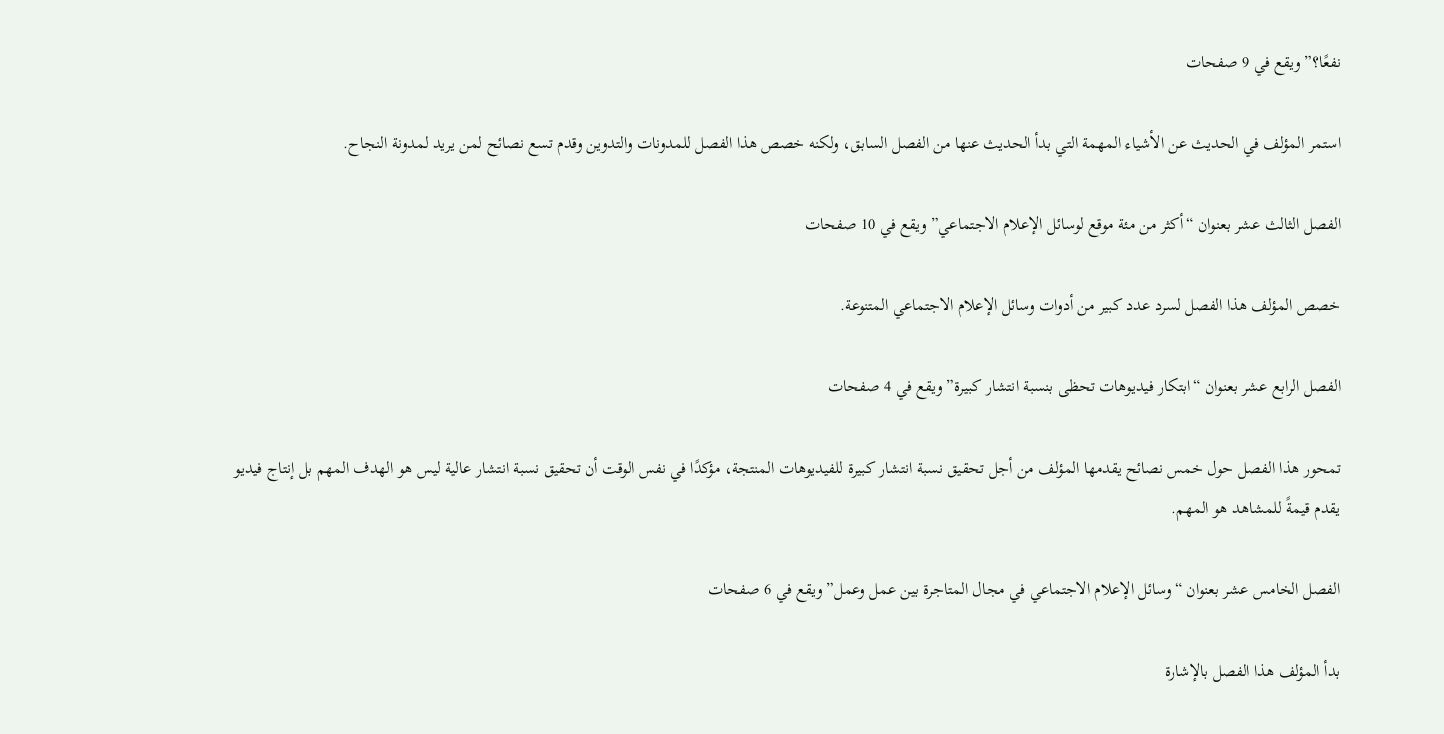نفعًا؟” ويقع في 9 صفحات

استمر المؤلف في الحديث عن الأشياء المهمة التي بدأ الحديث عنها من الفصل السابق، ولكنه خصص هذا الفصل للمدونات والتدوين وقدم تسع نصائح لمن يريد لمدونة النجاح.

الفصل الثالث عشر بعنوان “أكثر من مئة موقع لوسائل الإعلام الاجتماعي” ويقع في 10 صفحات

خصص المؤلف هذا الفصل لسرد عدد كبير من أدوات وسائل الإعلام الاجتماعي المتنوعة.

الفصل الرابع عشر بعنوان “ابتكار فيديوهات تحظى بنسبة انتشار كبيرة” ويقع في 4 صفحات

تمحور هذا الفصل حول خمس نصائح يقدمها المؤلف من أجل تحقيق نسبة انتشار كبيرة للفيديوهات المنتجة، مؤكدًا في نفس الوقت أن تحقيق نسبة انتشار عالية ليس هو الهدف المهم بل إنتاج فيديو يقدم قيمةً للمشاهد هو المهم.

الفصل الخامس عشر بعنوان “وسائل الإعلام الاجتماعي في مجال المتاجرة بين عمل وعمل” ويقع في 6 صفحات

بدأ المؤلف هذا الفصل بالإشارة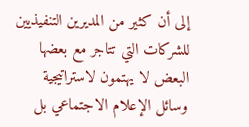إلى أن كثير من المديرين التنفيذيين للشركات التي تتاجر مع بعضها البعض لا يهتمون لاستراتيجية وسائل الإعلام الاجتماعي بل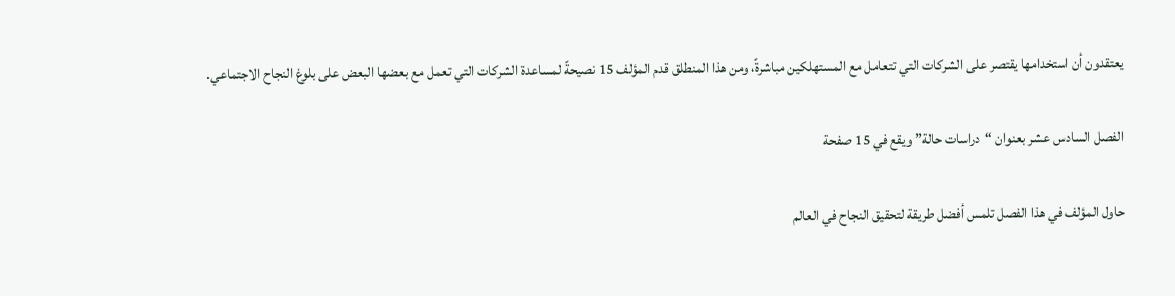يعتقدون أن استخدامها يقتصر على الشركات التي تتعامل مع المستهلكين مباشرةً، ومن هذا المنطلق قدم المؤلف 15 نصيحةً لمساعدة الشركات التي تعمل مع بعضها البعض على بلوغ النجاح الاجتماعي.

الفصل السادس عشر بعنوان “دراسات حالة” ويقع في 15 صفحة

حاول المؤلف في هذا الفصل تلمس أفضل طريقة لتحقيق النجاح في العالم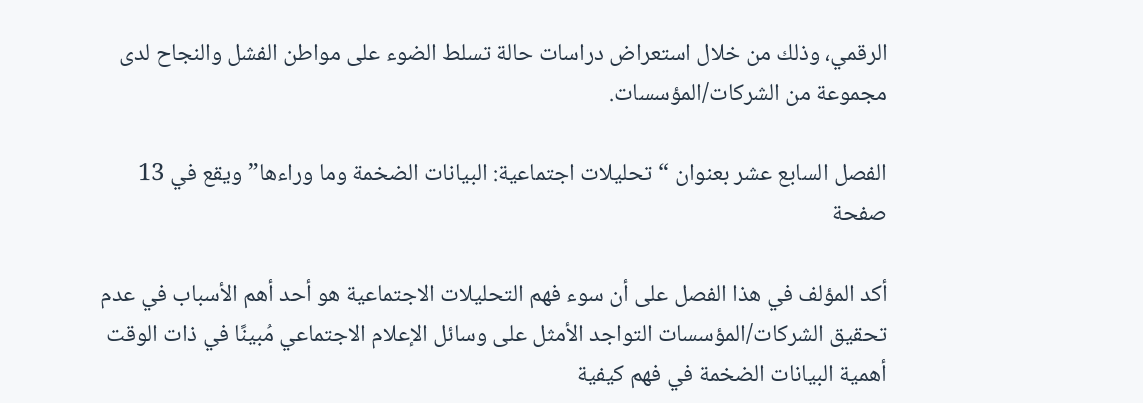الرقمي، وذلك من خلال استعراض دراسات حالة تسلط الضوء على مواطن الفشل والنجاح لدى مجموعة من الشركات/المؤسسات.

الفصل السابع عشر بعنوان “تحليلات اجتماعية: البيانات الضخمة وما وراءها” ويقع في 13 صفحة

أكد المؤلف في هذا الفصل على أن سوء فهم التحليلات الاجتماعية هو أحد أهم الأسباب في عدم تحقيق الشركات/المؤسسات التواجد الأمثل على وسائل الإعلام الاجتماعي مُبينًا في ذات الوقت أهمية البيانات الضخمة في فهم كيفية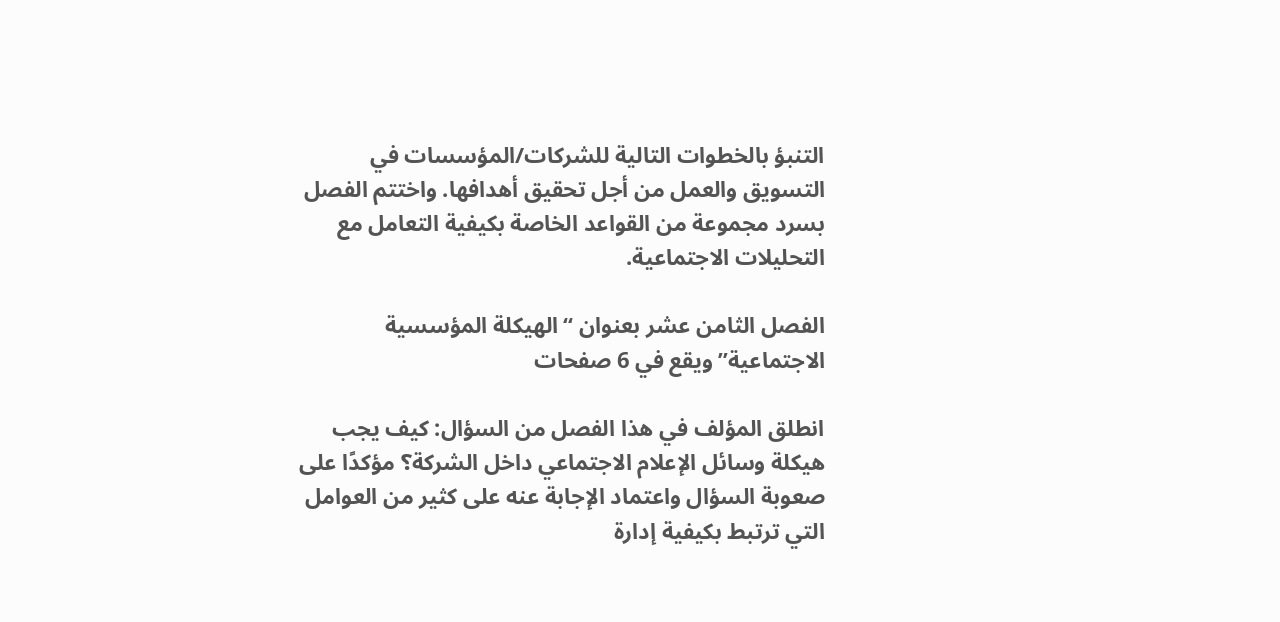التنبؤ بالخطوات التالية للشركات/المؤسسات في التسويق والعمل من أجل تحقيق أهدافها. واختتم الفصل بسرد مجموعة من القواعد الخاصة بكيفية التعامل مع التحليلات الاجتماعية.

الفصل الثامن عشر بعنوان “الهيكلة المؤسسية الاجتماعية” ويقع في 6 صفحات

انطلق المؤلف في هذا الفصل من السؤال: كيف يجب هيكلة وسائل الإعلام الاجتماعي داخل الشركة؟ مؤكدًا على صعوبة السؤال واعتماد الإجابة عنه على كثير من العوامل التي ترتبط بكيفية إدارة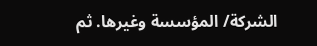الشركة/ المؤسسة وغيرها. ثم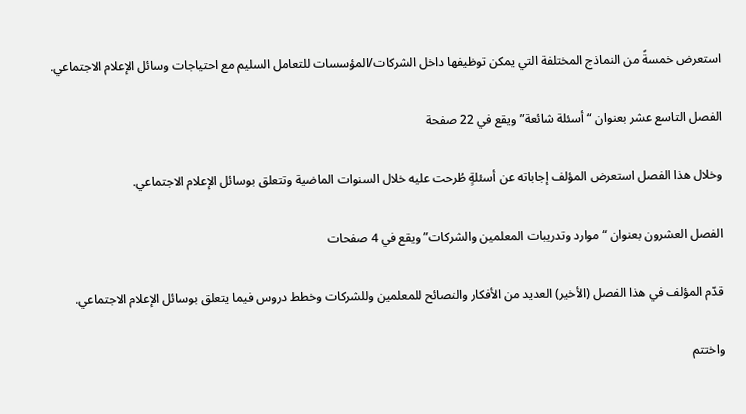استعرض خمسةً من النماذج المختلفة التي يمكن توظيفها داخل الشركات/المؤسسات للتعامل السليم مع احتياجات وسائل الإعلام الاجتماعي.

الفصل التاسع عشر بعنوان “أسئلة شائعة” ويقع في 22 صفحة

وخلال هذا الفصل استعرض المؤلف إجاباته عن أسئلةٍ طُرحت عليه خلال السنوات الماضية وتتعلق بوسائل الإعلام الاجتماعي.

الفصل العشرون بعنوان “موارد وتدريبات المعلمين والشركات” ويقع في 4 صفحات

قدّم المؤلف في هذا الفصل (الأخير) العديد من الأفكار والنصائح للمعلمين وللشركات وخطط دروس فيما يتعلق بوسائل الإعلام الاجتماعي.

واختتم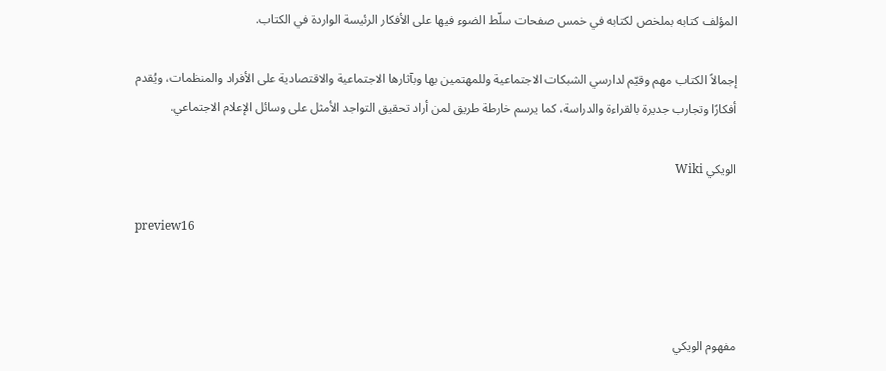المؤلف كتابه بملخص لكتابه في خمس صفحات سلّط الضوء فيها على الأفكار الرئيسة الواردة في الكتاب.

إجمالاً الكتاب مهم وقيّم لدارسي الشبكات الاجتماعية وللمهتمين بها وبآثارها الاجتماعية والاقتصادية على الأفراد والمنظمات، ويُقدم أفكارًا وتجارب جديرة بالقراءة والدراسة، كما يرسم خارطة طريق لمن أراد تحقيق التواجد الأمثل على وسائل الإعلام الاجتماعي.

الويكي Wiki

preview16



مفهوم الويكي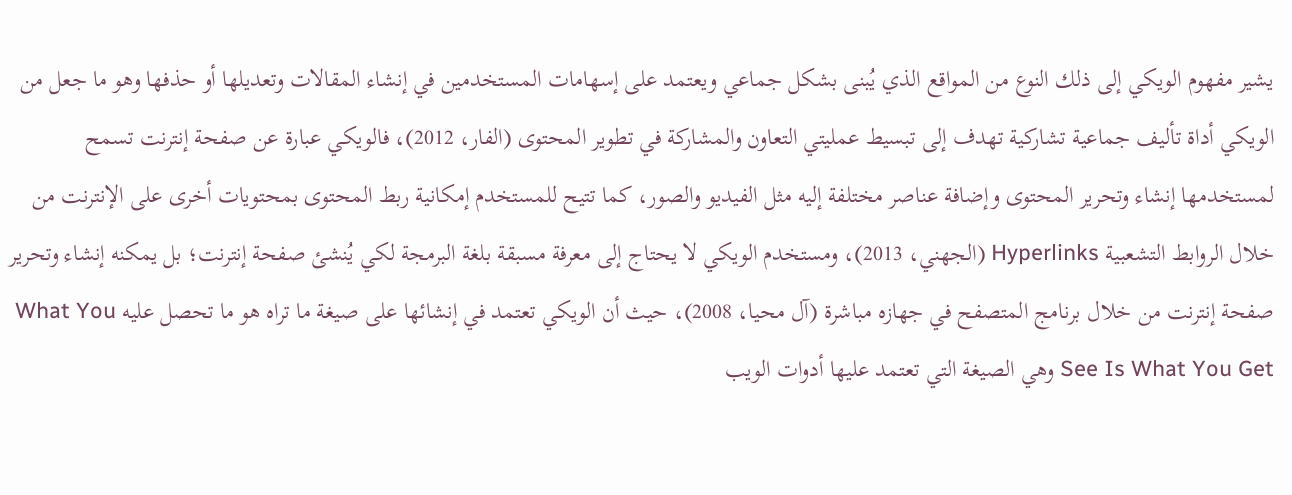يشير مفهوم الويكي إلى ذلك النوع من المواقع الذي يُبنى بشكل جماعي ويعتمد على إسهامات المستخدمين في إنشاء المقالات وتعديلها أو حذفها وهو ما جعل من الويكي أداة تأليف جماعية تشاركية تهدف إلى تبسيط عمليتي التعاون والمشاركة في تطوير المحتوى (الفار، 2012)، فالويكي عبارة عن صفحة إنترنت تسمح لمستخدمها إنشاء وتحرير المحتوى وإضافة عناصر مختلفة إليه مثل الفيديو والصور، كما تتيح للمستخدم إمكانية ربط المحتوى بمحتويات أخرى على الإنترنت من خلال الروابط التشعبية Hyperlinks (الجهني، 2013)، ومستخدم الويكي لا يحتاج إلى معرفة مسبقة بلغة البرمجة لكي يُنشئ صفحة إنترنت؛ بل يمكنه إنشاء وتحرير صفحة إنترنت من خلال برنامج المتصفح في جهازه مباشرة (آل محيا، 2008)، حيث أن الويكي تعتمد في إنشائها على صيغة ما تراه هو ما تحصل عليه What You See Is What You Get وهي الصيغة التي تعتمد عليها أدوات الويب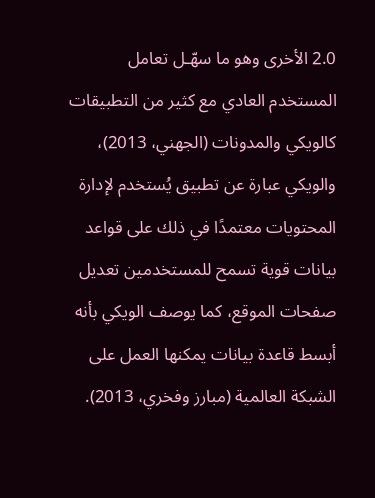2.0 الأخرى وهو ما سهّـل تعامل المستخدم العادي مع كثير من التطبيقات كالويكي والمدونات (الجهني، 2013)، والويكي عبارة عن تطبيق يُستخدم لإدارة المحتويات معتمدًا في ذلك على قواعد بيانات قوية تسمح للمستخدمين تعديل صفحات الموقع، كما يوصف الويكي بأنه أبسط قاعدة بيانات يمكنها العمل على الشبكة العالمية (مبارز وفخري، 2013).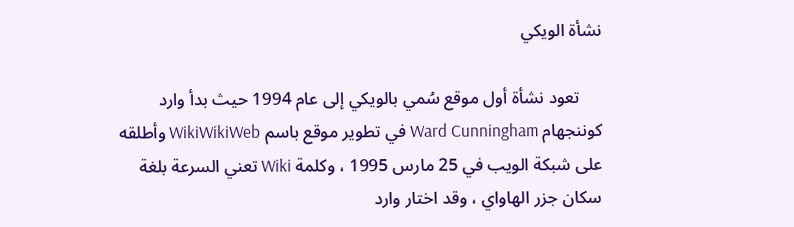نشأة الويكي

     تعود نشأة أول موقع سُمي بالويكي إلى عام 1994 حيث بدأ وارد كوننجهام Ward Cunningham في تطوير موقع باسم WikiWikiWeb وأطلقه على شبكة الويب في 25 مارس 1995 ، وكلمة Wiki تعني السرعة بلغة سكان جزر الهاواي ، وقد اختار وارد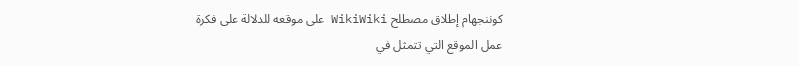كوننجهام إطلاق مصطلح WikiWiki على موقعه للدلالة على فكرة عمل الموقع التي تتمثل في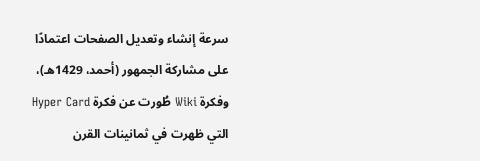سرعة إنشاء وتعديل الصفحات اعتمادًا على مشاركة الجمهور (أحمد، 1429هـ)، وفكرة Wiki طُورت عن فكرة Hyper Card التي ظهرت في ثمانينات القرن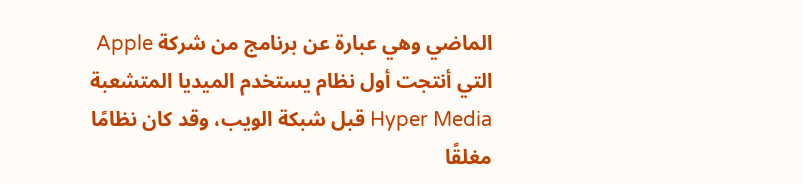الماضي وهي عبارة عن برنامج من شركة Apple التي أنتجت أول نظام يستخدم الميديا المتشعبة Hyper Media قبل شبكة الويب، وقد كان نظامًا مغلقًا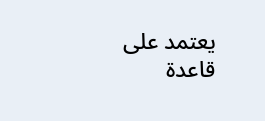يعتمد على قاعدة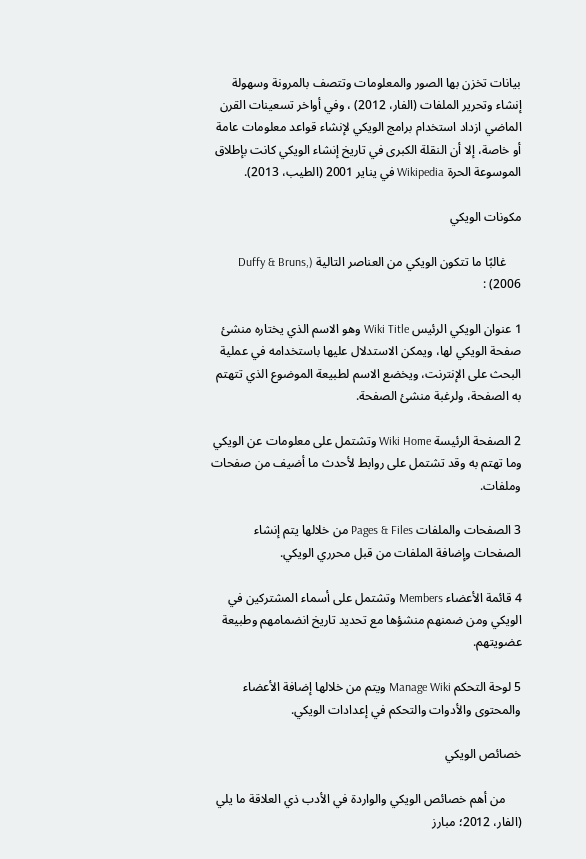بيانات تخزن بها الصور والمعلومات وتتصف بالمرونة وسهولة إنشاء وتحرير الملفات (الفار، 2012) ، وفي أواخر تسعينات القرن الماضي ازداد استخدام برامج الويكي لإنشاء قواعد معلومات عامة أو خاصة، إلا أن النقلة الكبرى في تاريخ إنشاء الويكي كانت بإطلاق الموسوعة الحرة Wikipedia في يناير 2001 (الطيب، 2013).

مكونات الويكي

     غالبًا ما تتكون الويكي من العناصر التالية (Duffy & Bruns, 2006) :

1 عنوان الويكي الرئيس Wiki Title وهو الاسم الذي يختاره منشئ صفحة الويكي لها، ويمكن الاستدلال عليها باستخدامه في عملية البحث على الإنترنت، ويخضع الاسم لطبيعة الموضوع الذي تتهتم به الصفحة، ولرغبة منشئ الصفحة.

2 الصفحة الرئيسة Wiki Home وتشتمل على معلومات عن الويكي وما تهتم به وقد تشتمل على روابط لأحدث ما أضيف من صفحات وملفات.

3 الصفحات والملفات Pages & Files من خلالها يتم إنشاء الصفحات وإضافة الملفات من قبل محرري الويكي.

4 قائمة الأعضاء Members وتشتمل على أسماء المشتركين في الويكي ومن ضمنهم منشؤها مع تحديد تاريخ انضمامهم وطبيعة عضويتهم.

5 لوحة التحكم Manage Wiki ويتم من خلالها إضافة الأعضاء والمحتوى والأدوات والتحكم في إعدادات الويكي.

خصائص الويكي

     من أهم خصائص الويكي والواردة في الأدب ذي العلاقة ما يلي (الفار، 2012؛ مبارز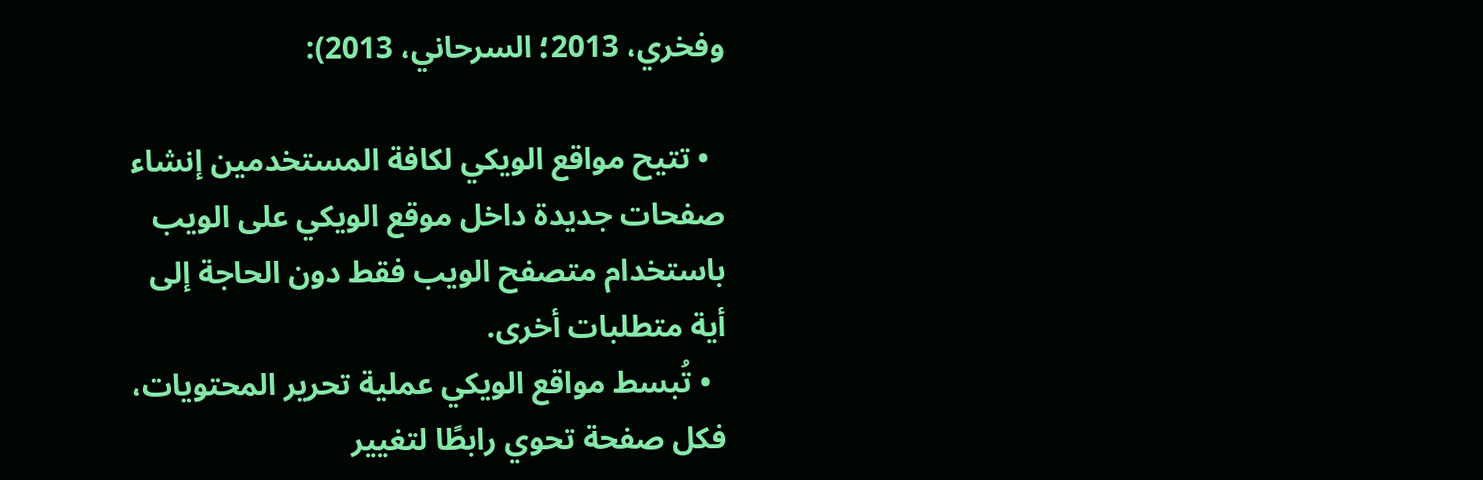وفخري، 2013؛ السرحاني، 2013):

  • تتيح مواقع الويكي لكافة المستخدمين إنشاء صفحات جديدة داخل موقع الويكي على الويب باستخدام متصفح الويب فقط دون الحاجة إلى أية متطلبات أخرى.
  • تُبسط مواقع الويكي عملية تحرير المحتويات، فكل صفحة تحوي رابطًا لتغيير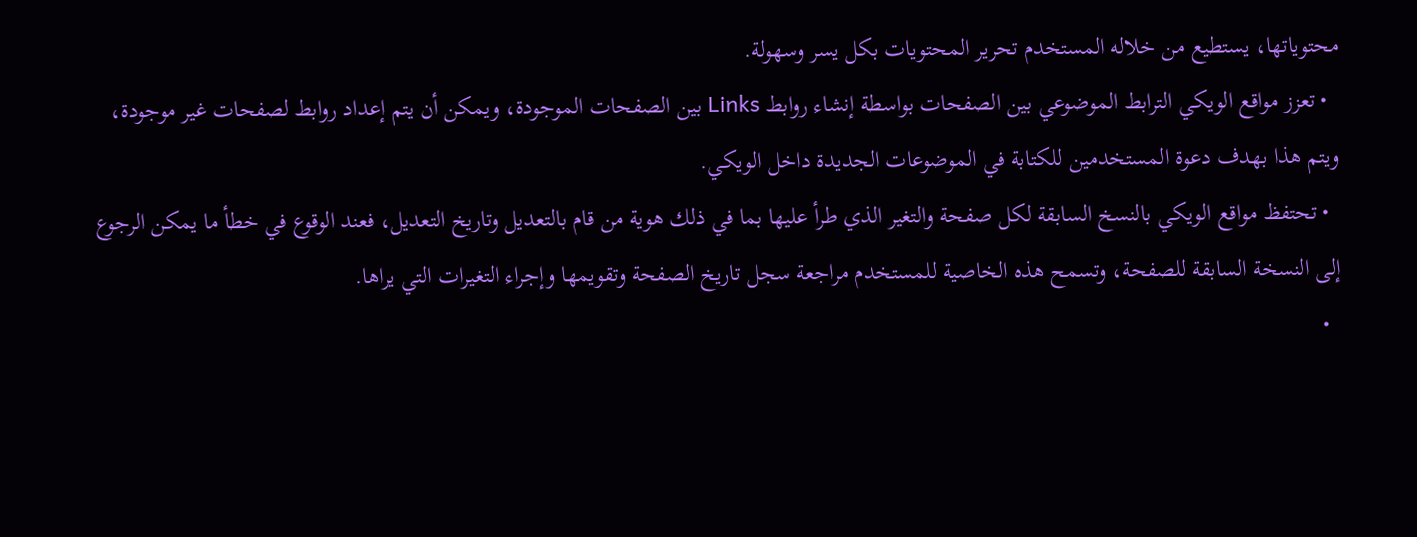محتوياتها، يستطيع من خلاله المستخدم تحرير المحتويات بكل يسر وسهولة.
  • تعزز مواقع الويكي الترابط الموضوعي بين الصفحات بواسطة إنشاء روابط Links بين الصفحات الموجودة، ويمكن أن يتم إعداد روابط لصفحات غير موجودة، ويتم هذا بهدف دعوة المستخدمين للكتابة في الموضوعات الجديدة داخل الويكي.
  • تحتفظ مواقع الويكي بالنسخ السابقة لكل صفحة والتغير الذي طرأ عليها بما في ذلك هوية من قام بالتعديل وتاريخ التعديل، فعند الوقوع في خطأ ما يمكن الرجوع إلى النسخة السابقة للصفحة، وتسمح هذه الخاصية للمستخدم مراجعة سجل تاريخ الصفحة وتقويمها وإجراء التغيرات التي يراها.
  •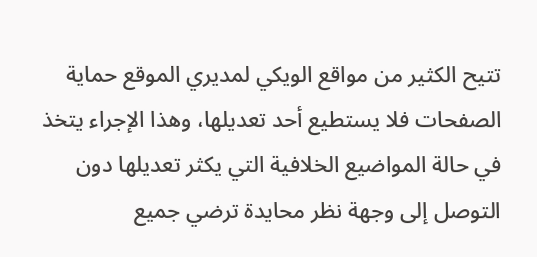تتيح الكثير من مواقع الويكي لمديري الموقع حماية الصفحات فلا يستطيع أحد تعديلها، وهذا الإجراء يتخذ في حالة المواضيع الخلافية التي يكثر تعديلها دون التوصل إلى وجهة نظر محايدة ترضي جميع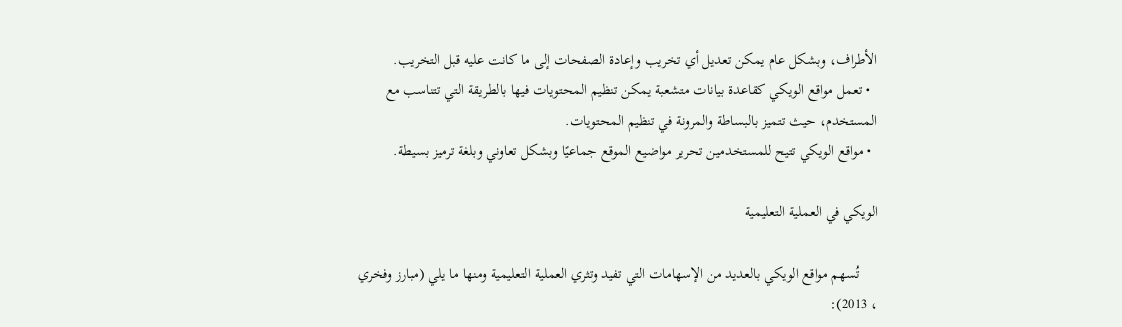الأطراف، وبشكل عام يمكن تعديل أي تخريب وإعادة الصفحات إلى ما كانت عليه قبل التخريب.
  • تعمل مواقع الويكي كقاعدة بيانات متشعبة يمكن تنظيم المحتويات فيها بالطريقة التي تتناسب مع المستخدم، حيث تتميز بالبساطة والمرونة في تنظيم المحتويات.
  • مواقع الويكي تتيح للمستخدمين تحرير مواضيع الموقع جماعيًا وبشكل تعاوني وبلغة ترميز بسيطة.

الويكي في العملية التعليمية

     تُسهم مواقع الويكي بالعديد من الإسهامات التي تفيد وتثري العملية التعليمية ومنها ما يلي (مبارز وفخري ، 2013):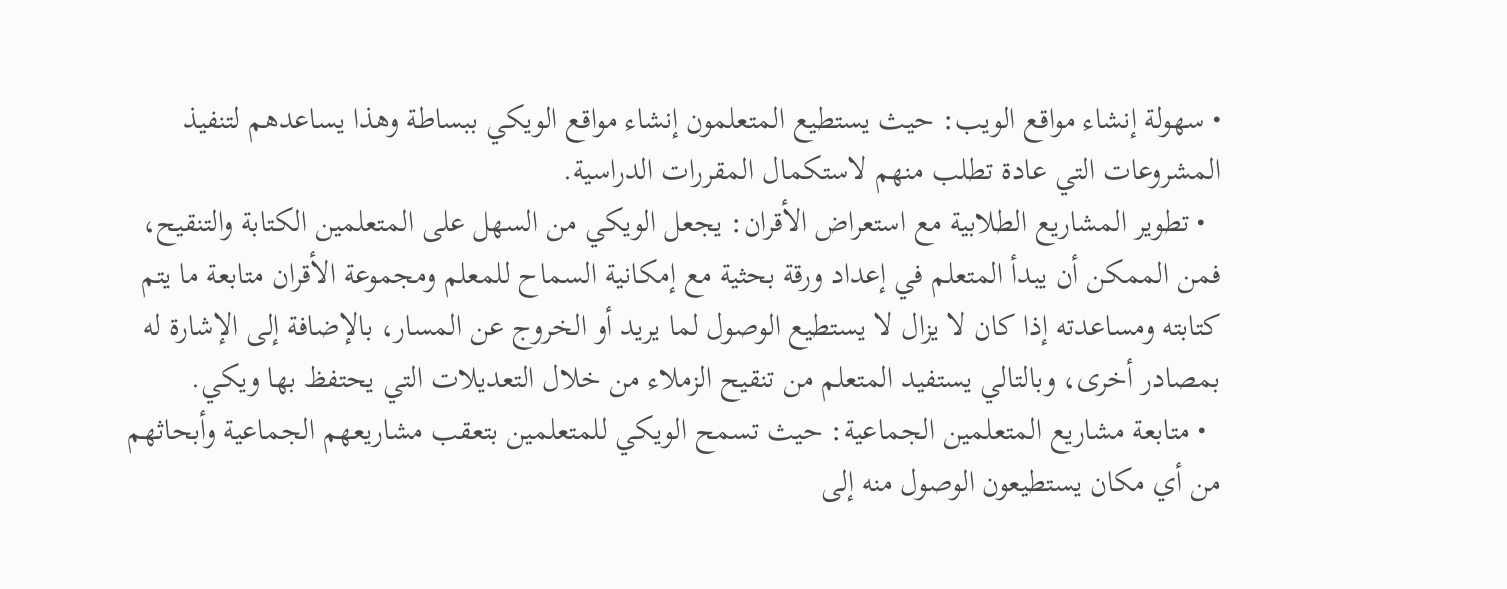• سهولة إنشاء مواقع الويب: حيث يستطيع المتعلمون إنشاء مواقع الويكي ببساطة وهذا يساعدهم لتنفيذ المشروعات التي عادة تطلب منهم لاستكمال المقررات الدراسية.
  • تطوير المشاريع الطلابية مع استعراض الأقران: يجعل الويكي من السهل على المتعلمين الكتابة والتنقيح، فمن الممكن أن يبدأ المتعلم في إعداد ورقة بحثية مع إمكانية السماح للمعلم ومجموعة الأقران متابعة ما يتم كتابته ومساعدته إذا كان لا يزال لا يستطيع الوصول لما يريد أو الخروج عن المسار، بالإضافة إلى الإشارة له بمصادر أخرى، وبالتالي يستفيد المتعلم من تنقيح الزملاء من خلال التعديلات التي يحتفظ بها ويكي.
  • متابعة مشاريع المتعلمين الجماعية: حيث تسمح الويكي للمتعلمين بتعقب مشاريعهم الجماعية وأبحاثهم من أي مكان يستطيعون الوصول منه إلى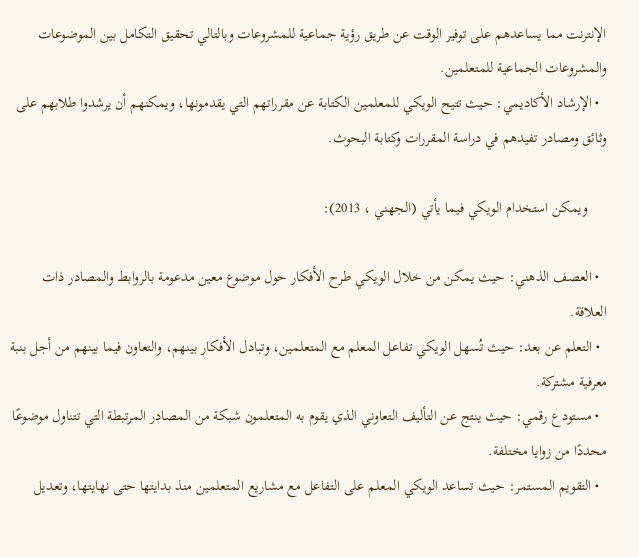الإنترنت مما يساعدهم على توفير الوقت عن طريق رؤية جماعية للمشروعات وبالتالي تحقيق التكامل بين الموضوعات والمشروعات الجماعية للمتعلمين.
  • الإرشاد الأكاديمي: حيث تتيح الويكي للمعلمين الكتابة عن مقرراتهم التي يقدمونها، ويمكنهم أن يرشدوا طلابهم على وثائق ومصادر تفيدهم في دراسة المقررات وكتابة البحوث.

     ويمكن استخدام الويكي فيما يأتي (الجهني ، 2013):

  • العصف الذهني: حيث يمكن من خلال الويكي طرح الأفكار حول موضوع معين مدعومة بالروابط والمصادر ذات العلاقة.
  • التعلم عن بعد: حيث تُسهل الويكي تفاعل المعلم مع المتعلمين، وتبادل الأفكار بينهم، والتعاون فيما بينهم من أجل بنبة معرفية مشتركة.
  • مستودع رقمي: حيث ينتج عن التأليف التعاوني الذي يقوم به المتعلمون شبكة من المصادر المرتبطة التي تتناول موضوعًا محددًا من زوايا مختلفة.
  • التقويم المستمر: حيث تساعد الويكي المعلم على التفاعل مع مشاريع المتعلمين منذ بدايتها حتى نهايتها، وتعديل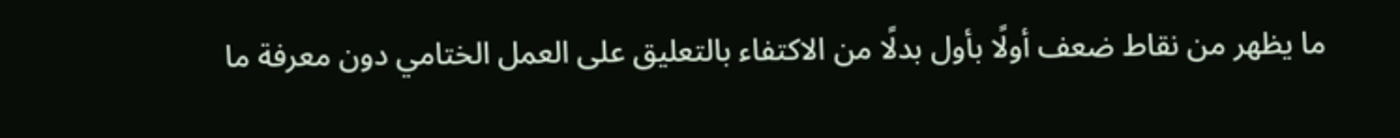ما يظهر من نقاط ضعف أولًا بأول بدلًا من الاكتفاء بالتعليق على العمل الختامي دون معرفة ما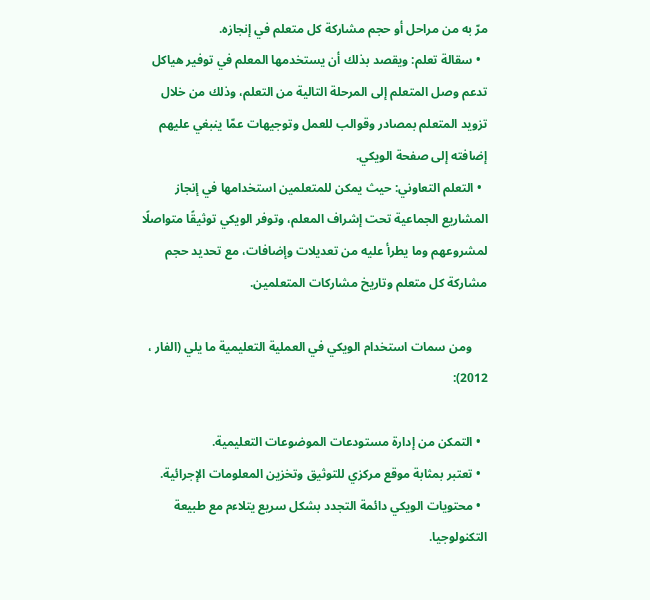مرّ به من مراحل أو حجم مشاركة كل متعلم في إنجازه.
  • سقالة تعلم: ويقصد بذلك أن يستخدمها المعلم في توفير هياكل تدعم وصل المتعلم إلى المرحلة التالية من التعلم، وذلك من خلال تزويد المتعلم بمصادر وقوالب للعمل وتوجيهات عمّا ينبغي عليهم إضافته إلى صفحة الويكي.
  • التعلم التعاوني: حيث يمكن للمتعلمين استخدامها في إنجاز المشاريع الجماعية تحت إشراف المعلم، وتوفر الويكي توثيقًا متواصلًا لمشروعهم وما يطرأ عليه من تعديلات وإضافات، مع تحديد حجم مشاركة كل متعلم وتاريخ مشاركات المتعلمين.

     ومن سمات استخدام الويكي في العملية التعليمية ما يلي (الفار ، 2012):

  • التمكن من إدارة مستودعات الموضوعات التعليمية.
  • تعتبر بمثابة موقع مركزي للتوثيق وتخزين المعلومات الإجرائية.
  • محتويات الويكي دائمة التجدد بشكل سريع يتلاءم مع طبيعة التكنولوجيا.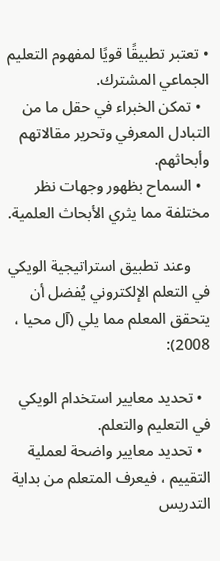• تعتبر تطبيقًا قويًا لمفهوم التعليم الجماعي المشترك.
  • تمكن الخبراء في حقل ما من التبادل المعرفي وتحرير مقالاتهم وأبحاثهم.
  • السماح بظهور وجهات نظر مختلفة مما يثري الأبحاث العلمية.

     وعند تطبيق استراتيجية الويكي في التعلم الإلكتروني يُفضل أن يتحقق المعلم مما يلي (آل محيا ، 2008):

  • تحديد معايير استخدام الويكي في التعليم والتعلم.
  • تحديد معايير واضحة لعملية التقييم ، فيعرف المتعلم من بداية التدريس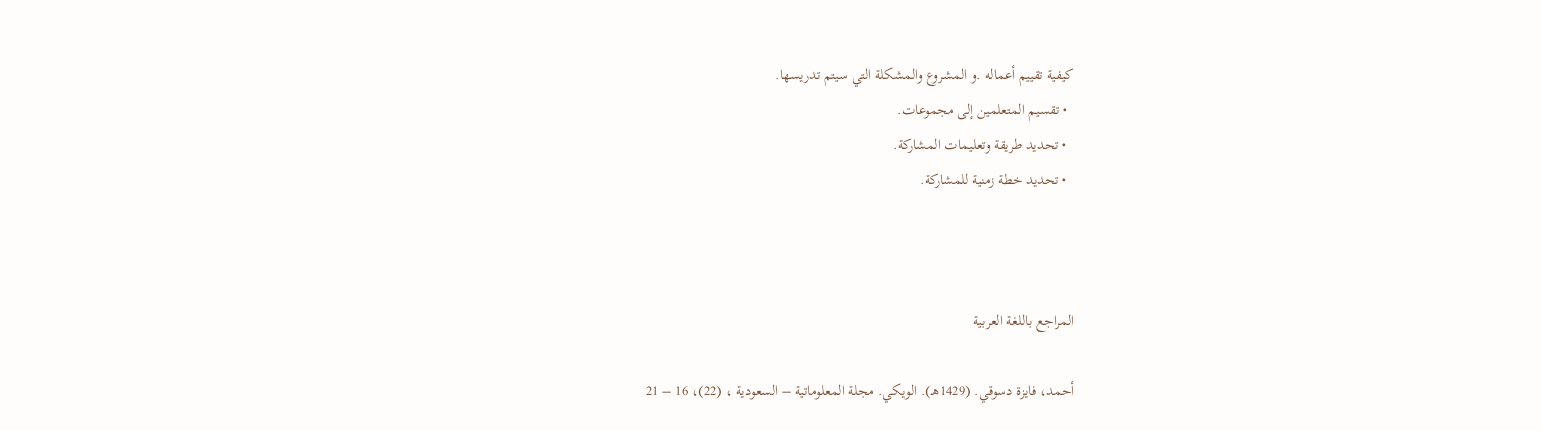كيفية تقييم أعماله .و المشروع والمشكلة التي سيتم تدريسها.
  • تقسيم المتعلمين إلى مجموعات.
  • تحديد طريقة وتعليمات المشاركة.
  • تحديد خطة زمنية للمشاركة.



المراجع باللغة العربية

أحمد، فايزة دسوقي. (1429هـ). الويكي. مجلة المعلوماتية – السعودية ، (22)، 16 – 21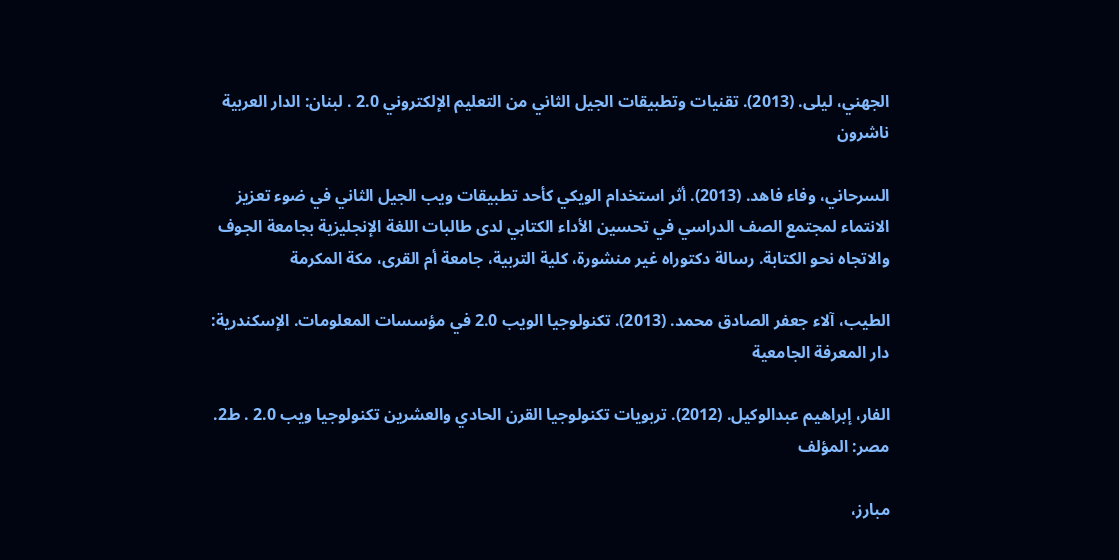الجهني، ليلى. (2013). تقنيات وتطبيقات الجيل الثاني من التعليم الإلكتروني 2.0 . لبنان: الدار العربية ناشرون

السرحاني، وفاء فاهد. (2013). أثر استخدام الويكي كأحد تطبيقات ويب الجيل الثاني في ضوء تعزيز الانتماء لمجتمع الصف الدراسي في تحسين الأداء الكتابي لدى طالبات اللغة الإنجليزية بجامعة الجوف والاتجاه نحو الكتابة. رسالة دكتوراه غير منشورة، كلية التربية، جامعة أم القرى، مكة المكرمة

الطيب، آلاء جعفر الصادق محمد. (2013). تكنولوجيا الويب 2.0 في مؤسسات المعلومات. الإسكندرية: دار المعرفة الجامعية

الفار، إبراهيم عبدالوكيل. (2012). تربويات تكنولوجيا القرن الحادي والعشرين تكنولوجيا ويب 2.0 . ط2. مصر: المؤلف

مبارز،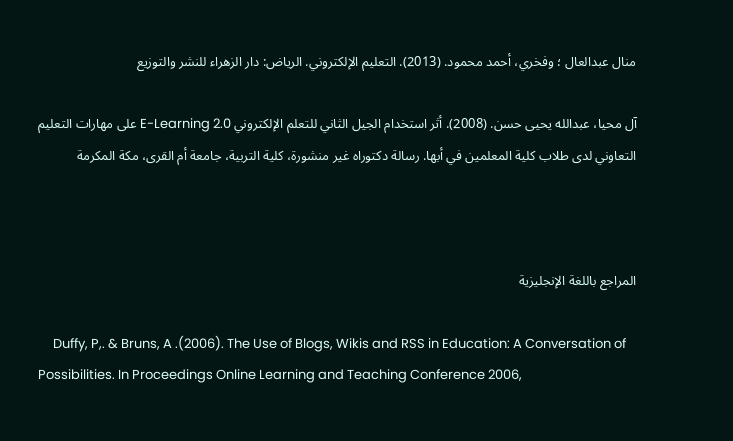منال عبدالعال ؛ وفخري، أحمد محمود. (2013). التعليم الإلكتروني. الرياض: دار الزهراء للنشر والتوزيع

آل محيا، عبدالله يحيى حسن. (2008). أثر استخدام الجيل الثاني للتعلم الإلكتروني E-Learning 2.0 على مهارات التعليم التعاوني لدى طلاب كلية المعلمين في أبها. رسالة دكتوراه غير منشورة، كلية التربية، جامعة أم القرى، مكة المكرمة



المراجع باللغة الإنجليزية

     Duffy, P,. & Bruns, A .(2006). The Use of Blogs, Wikis and RSS in Education: A Conversation of Possibilities. In Proceedings Online Learning and Teaching Conference 2006,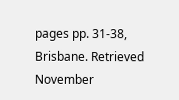pages pp. 31-38, Brisbane. Retrieved November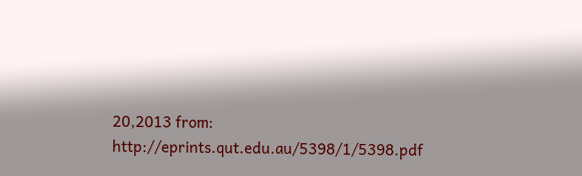20,2013 from: http://eprints.qut.edu.au/5398/1/5398.pdf